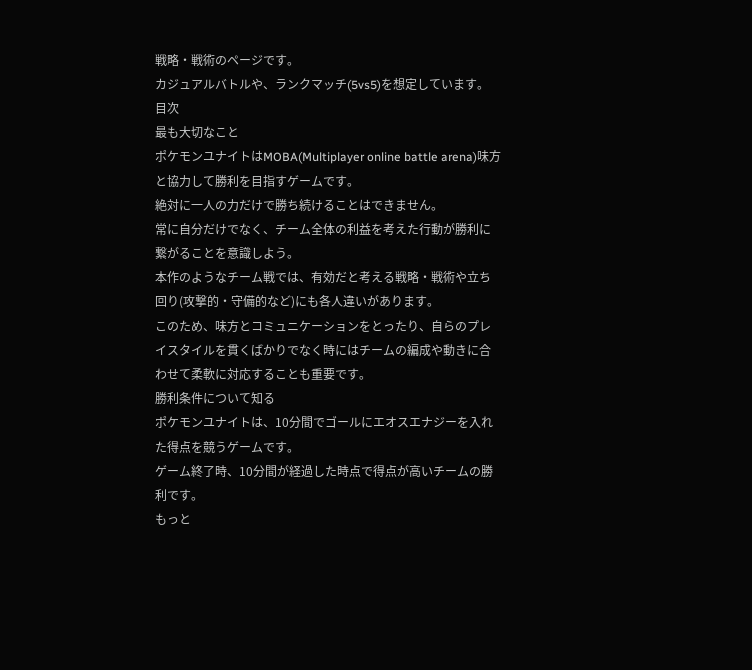戦略・戦術のページです。
カジュアルバトルや、ランクマッチ(5vs5)を想定しています。
目次
最も大切なこと
ポケモンユナイトはMOBA(Multiplayer online battle arena)味方と協力して勝利を目指すゲームです。
絶対に一人の力だけで勝ち続けることはできません。
常に自分だけでなく、チーム全体の利益を考えた行動が勝利に繋がることを意識しよう。
本作のようなチーム戦では、有効だと考える戦略・戦術や立ち回り(攻撃的・守備的など)にも各人違いがあります。
このため、味方とコミュニケーションをとったり、自らのプレイスタイルを貫くばかりでなく時にはチームの編成や動きに合わせて柔軟に対応することも重要です。
勝利条件について知る
ポケモンユナイトは、10分間でゴールにエオスエナジーを入れた得点を競うゲームです。
ゲーム終了時、10分間が経過した時点で得点が高いチームの勝利です。
もっと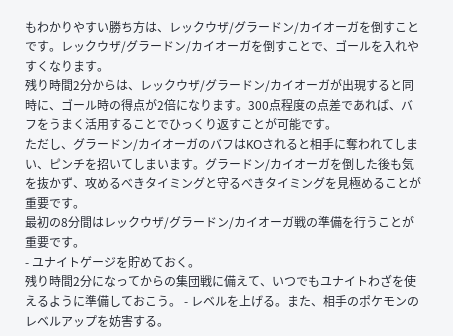もわかりやすい勝ち方は、レックウザ/グラードン/カイオーガを倒すことです。レックウザ/グラードン/カイオーガを倒すことで、ゴールを入れやすくなります。
残り時間2分からは、レックウザ/グラードン/カイオーガが出現すると同時に、ゴール時の得点が2倍になります。300点程度の点差であれば、バフをうまく活用することでひっくり返すことが可能です。
ただし、グラードン/カイオーガのバフはKOされると相手に奪われてしまい、ピンチを招いてしまいます。グラードン/カイオーガを倒した後も気を抜かず、攻めるべきタイミングと守るべきタイミングを見極めることが重要です。
最初の8分間はレックウザ/グラードン/カイオーガ戦の準備を行うことが重要です。
- ユナイトゲージを貯めておく。
残り時間2分になってからの集団戦に備えて、いつでもユナイトわざを使えるように準備しておこう。 - レベルを上げる。また、相手のポケモンのレベルアップを妨害する。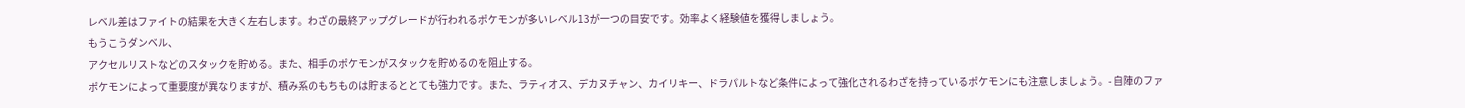レベル差はファイトの結果を大きく左右します。わざの最終アップグレードが行われるポケモンが多いレベル13が一つの目安です。効率よく経験値を獲得しましょう。
もうこうダンベル、
アクセルリストなどのスタックを貯める。また、相手のポケモンがスタックを貯めるのを阻止する。
ポケモンによって重要度が異なりますが、積み系のもちものは貯まるととても強力です。また、ラティオス、デカヌチャン、カイリキー、ドラパルトなど条件によって強化されるわざを持っているポケモンにも注意しましょう。- 自陣のファ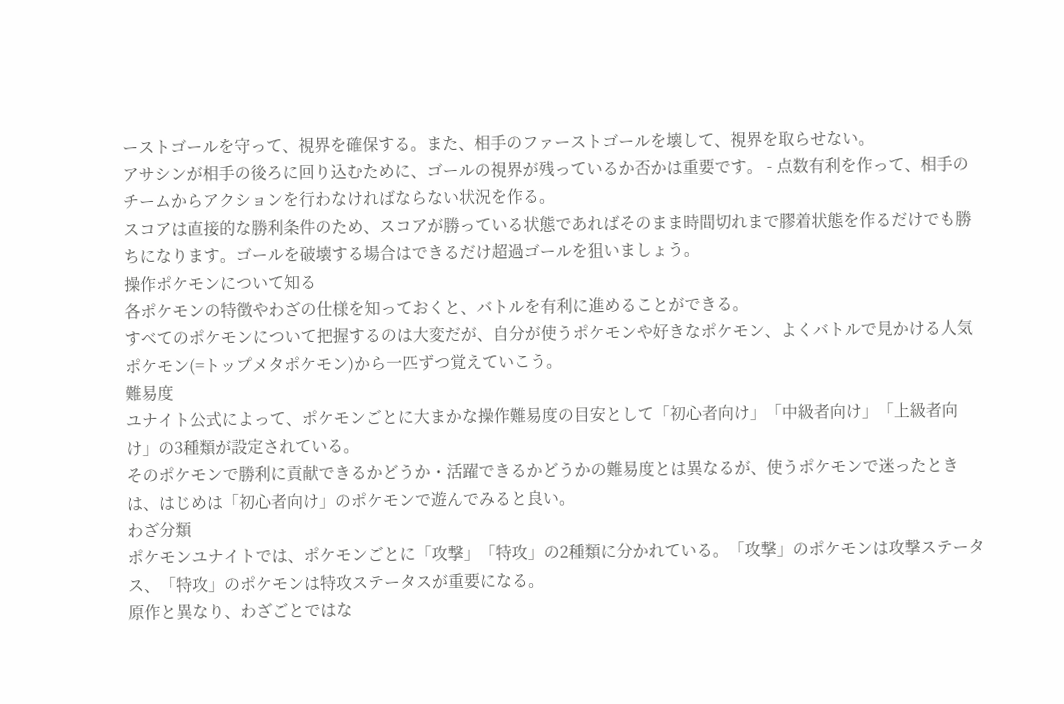ーストゴールを守って、視界を確保する。また、相手のファーストゴールを壊して、視界を取らせない。
アサシンが相手の後ろに回り込むために、ゴールの視界が残っているか否かは重要です。 - 点数有利を作って、相手のチームからアクションを行わなければならない状況を作る。
スコアは直接的な勝利条件のため、スコアが勝っている状態であればそのまま時間切れまで膠着状態を作るだけでも勝ちになります。ゴールを破壊する場合はできるだけ超過ゴールを狙いましょう。
操作ポケモンについて知る
各ポケモンの特徴やわざの仕様を知っておくと、バトルを有利に進めることができる。
すべてのポケモンについて把握するのは大変だが、自分が使うポケモンや好きなポケモン、よくバトルで見かける人気ポケモン(=トップメタポケモン)から一匹ずつ覚えていこう。
難易度
ユナイト公式によって、ポケモンごとに大まかな操作難易度の目安として「初心者向け」「中級者向け」「上級者向け」の3種類が設定されている。
そのポケモンで勝利に貢献できるかどうか・活躍できるかどうかの難易度とは異なるが、使うポケモンで迷ったときは、はじめは「初心者向け」のポケモンで遊んでみると良い。
わざ分類
ポケモンユナイトでは、ポケモンごとに「攻撃」「特攻」の2種類に分かれている。「攻撃」のポケモンは攻撃ステータス、「特攻」のポケモンは特攻ステータスが重要になる。
原作と異なり、わざごとではな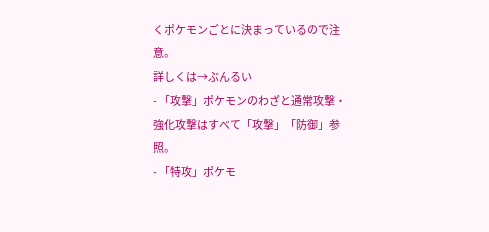くポケモンごとに決まっているので注意。
詳しくは→ぶんるい
- 「攻撃」ポケモンのわざと通常攻撃・強化攻撃はすべて「攻撃」「防御」参照。
- 「特攻」ポケモ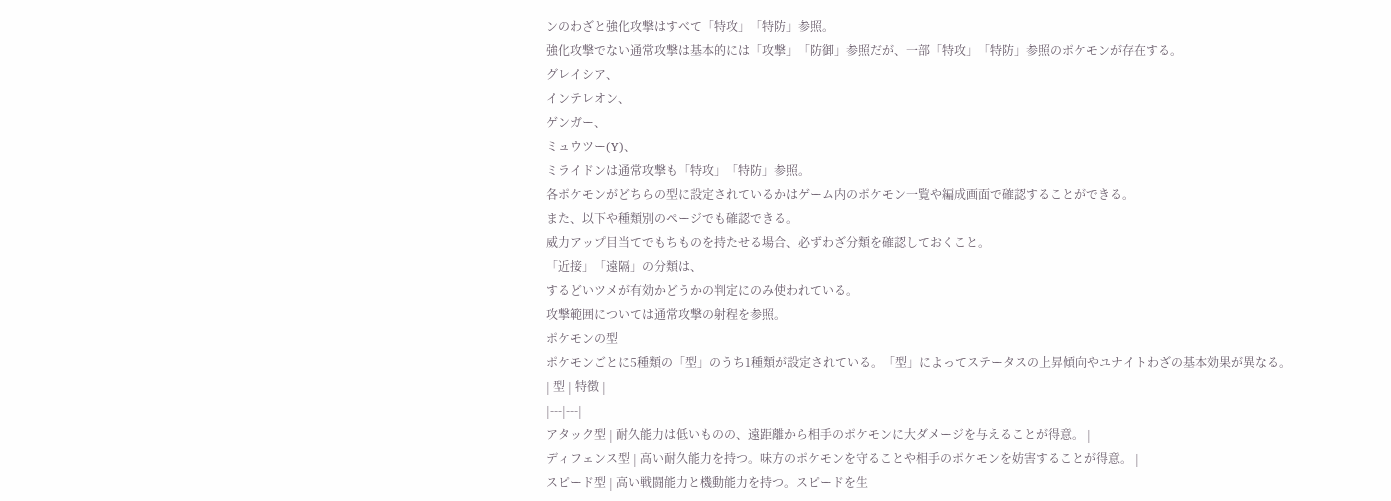ンのわざと強化攻撃はすべて「特攻」「特防」参照。
強化攻撃でない通常攻撃は基本的には「攻撃」「防御」参照だが、一部「特攻」「特防」参照のポケモンが存在する。
グレイシア、
インテレオン、
ゲンガー、
ミュウツー(Y)、
ミライドンは通常攻撃も「特攻」「特防」参照。
各ポケモンがどちらの型に設定されているかはゲーム内のポケモン一覧や編成画面で確認することができる。
また、以下や種類別のページでも確認できる。
威力アップ目当てでもちものを持たせる場合、必ずわざ分類を確認しておくこと。
「近接」「遠隔」の分類は、
するどいツメが有効かどうかの判定にのみ使われている。
攻撃範囲については通常攻撃の射程を参照。
ポケモンの型
ポケモンごとに5種類の「型」のうち1種類が設定されている。「型」によってステータスの上昇傾向やユナイトわざの基本効果が異なる。
| 型 | 特徴 |
|---|---|
アタック型 | 耐久能力は低いものの、遠距離から相手のポケモンに大ダメージを与えることが得意。 |
ディフェンス型 | 高い耐久能力を持つ。味方のポケモンを守ることや相手のポケモンを妨害することが得意。 |
スピード型 | 高い戦闘能力と機動能力を持つ。スピードを生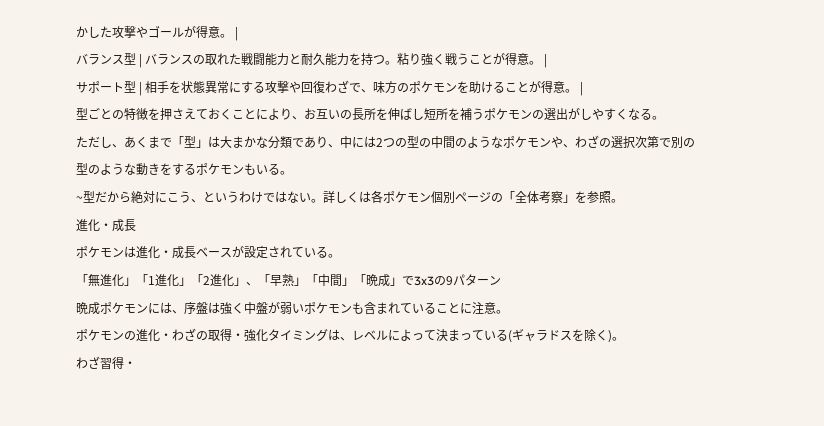かした攻撃やゴールが得意。 |
バランス型 | バランスの取れた戦闘能力と耐久能力を持つ。粘り強く戦うことが得意。 |
サポート型 | 相手を状態異常にする攻撃や回復わざで、味方のポケモンを助けることが得意。 |
型ごとの特徴を押さえておくことにより、お互いの長所を伸ばし短所を補うポケモンの選出がしやすくなる。
ただし、あくまで「型」は大まかな分類であり、中には2つの型の中間のようなポケモンや、わざの選択次第で別の型のような動きをするポケモンもいる。
~型だから絶対にこう、というわけではない。詳しくは各ポケモン個別ページの「全体考察」を参照。
進化・成長
ポケモンは進化・成長ベースが設定されている。
「無進化」「1進化」「2進化」、「早熟」「中間」「晩成」で3x3の9パターン
晩成ポケモンには、序盤は強く中盤が弱いポケモンも含まれていることに注意。
ポケモンの進化・わざの取得・強化タイミングは、レベルによって決まっている(ギャラドスを除く)。
わざ習得・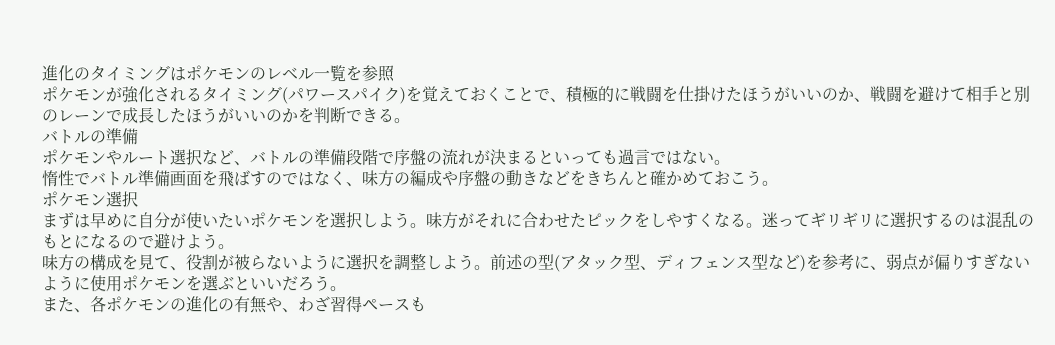進化のタイミングはポケモンのレベル一覧を参照
ポケモンが強化されるタイミング(パワースパイク)を覚えておくことで、積極的に戦闘を仕掛けたほうがいいのか、戦闘を避けて相手と別のレーンで成長したほうがいいのかを判断できる。
バトルの準備
ポケモンやルート選択など、バトルの準備段階で序盤の流れが決まるといっても過言ではない。
惰性でバトル準備画面を飛ばすのではなく、味方の編成や序盤の動きなどをきちんと確かめておこう。
ポケモン選択
まずは早めに自分が使いたいポケモンを選択しよう。味方がそれに合わせたピックをしやすくなる。迷ってギリギリに選択するのは混乱のもとになるので避けよう。
味方の構成を見て、役割が被らないように選択を調整しよう。前述の型(アタック型、ディフェンス型など)を参考に、弱点が偏りすぎないように使用ポケモンを選ぶといいだろう。
また、各ポケモンの進化の有無や、わざ習得ペースも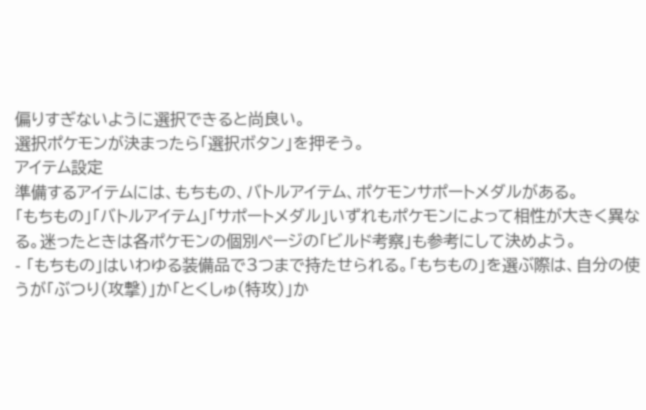偏りすぎないように選択できると尚良い。
選択ポケモンが決まったら「選択ボタン」を押そう。
アイテム設定
準備するアイテムには、もちもの、バトルアイテム、ポケモンサポートメダルがある。
「もちもの」「バトルアイテム」「サポートメダル」いずれもポケモンによって相性が大きく異なる。迷ったときは各ポケモンの個別ページの「ビルド考察」も参考にして決めよう。
- 「もちもの」はいわゆる装備品で3つまで持たせられる。「もちもの」を選ぶ際は、自分の使うが「ぶつり(攻撃)」か「とくしゅ(特攻)」か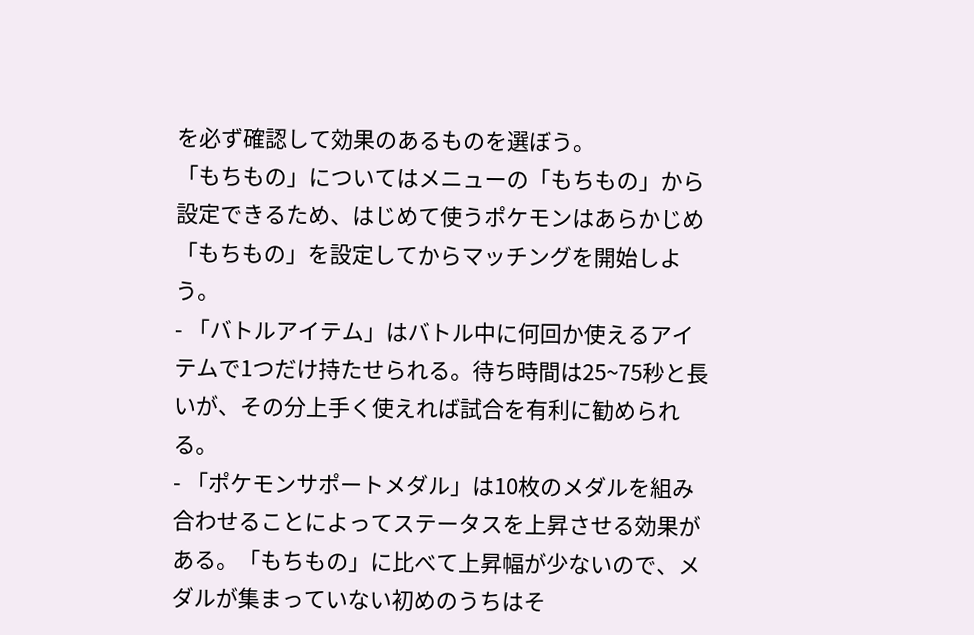を必ず確認して効果のあるものを選ぼう。
「もちもの」についてはメニューの「もちもの」から設定できるため、はじめて使うポケモンはあらかじめ「もちもの」を設定してからマッチングを開始しよう。
- 「バトルアイテム」はバトル中に何回か使えるアイテムで1つだけ持たせられる。待ち時間は25~75秒と長いが、その分上手く使えれば試合を有利に勧められる。
- 「ポケモンサポートメダル」は10枚のメダルを組み合わせることによってステータスを上昇させる効果がある。「もちもの」に比べて上昇幅が少ないので、メダルが集まっていない初めのうちはそ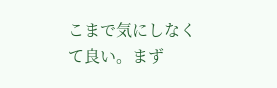こまで気にしなくて良い。まず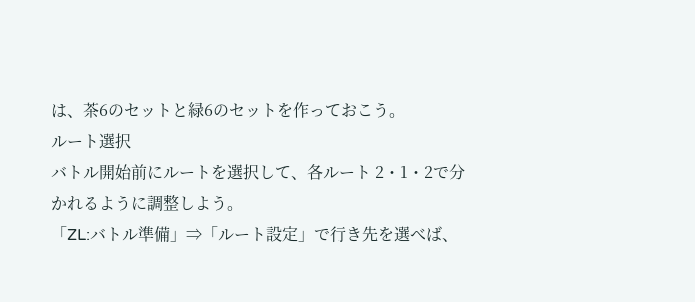は、茶6のセットと緑6のセットを作っておこう。
ルート選択
バトル開始前にルートを選択して、各ルート 2・1・2で分かれるように調整しよう。
「ZL:バトル準備」⇒「ルート設定」で行き先を選べば、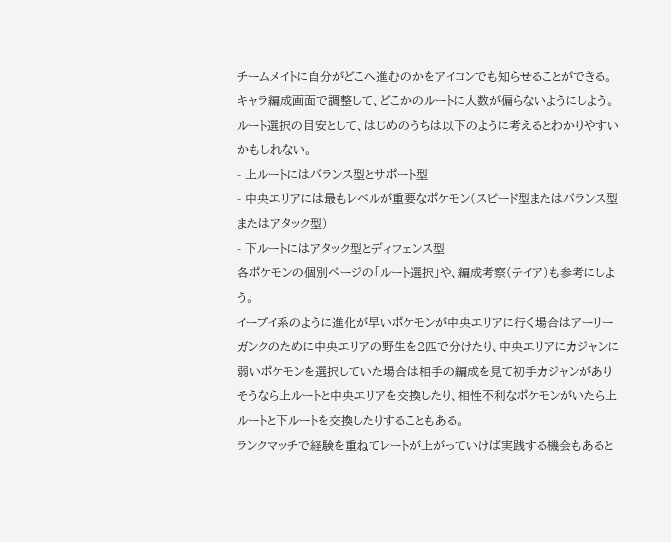チームメイトに自分がどこへ進むのかをアイコンでも知らせることができる。
キャラ編成画面で調整して、どこかのルートに人数が偏らないようにしよう。
ルート選択の目安として、はじめのうちは以下のように考えるとわかりやすいかもしれない。
- 上ルートにはバランス型とサポート型
- 中央エリアには最もレベルが重要なポケモン(スピード型またはバランス型またはアタック型)
- 下ルートにはアタック型とディフェンス型
各ポケモンの個別ページの「ルート選択」や、編成考察(テイア)も参考にしよう。
イーブイ系のように進化が早いポケモンが中央エリアに行く場合はアーリーガンクのために中央エリアの野生を2匹で分けたり、中央エリアにカジャンに弱いポケモンを選択していた場合は相手の編成を見て初手カジャンがありそうなら上ルートと中央エリアを交換したり、相性不利なポケモンがいたら上ルートと下ルートを交換したりすることもある。
ランクマッチで経験を重ねてレートが上がっていけば実践する機会もあると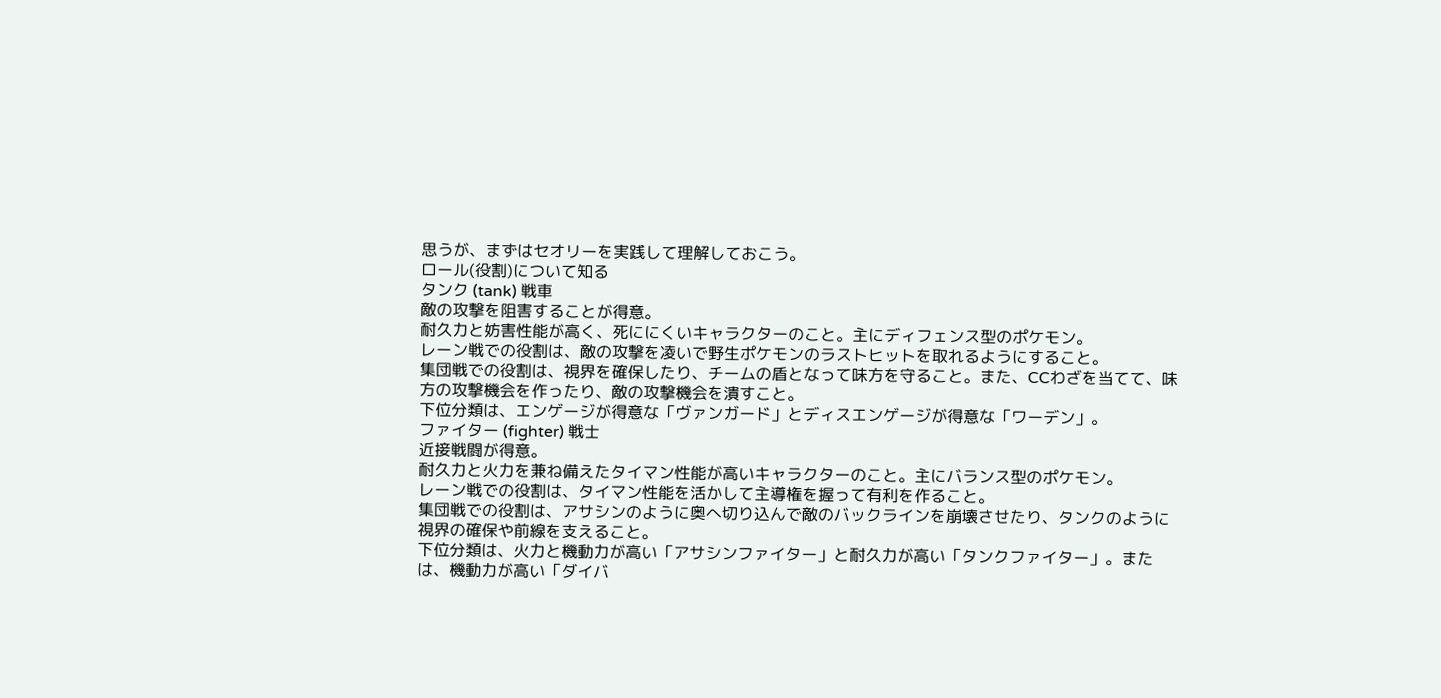思うが、まずはセオリーを実践して理解しておこう。
ロール(役割)について知る
タンク (tank) 戦車
敵の攻撃を阻害することが得意。
耐久力と妨害性能が高く、死ににくいキャラクターのこと。主にディフェンス型のポケモン。
レーン戦での役割は、敵の攻撃を凌いで野生ポケモンのラストヒットを取れるようにすること。
集団戦での役割は、視界を確保したり、チームの盾となって味方を守ること。また、CCわざを当てて、味方の攻撃機会を作ったり、敵の攻撃機会を潰すこと。
下位分類は、エンゲージが得意な「ヴァンガード」とディスエンゲージが得意な「ワーデン」。
ファイター (fighter) 戦士
近接戦闘が得意。
耐久力と火力を兼ね備えたタイマン性能が高いキャラクターのこと。主にバランス型のポケモン。
レーン戦での役割は、タイマン性能を活かして主導権を握って有利を作ること。
集団戦での役割は、アサシンのように奥へ切り込んで敵のバックラインを崩壊させたり、タンクのように視界の確保や前線を支えること。
下位分類は、火力と機動力が高い「アサシンファイター」と耐久力が高い「タンクファイター」。または、機動力が高い「ダイバ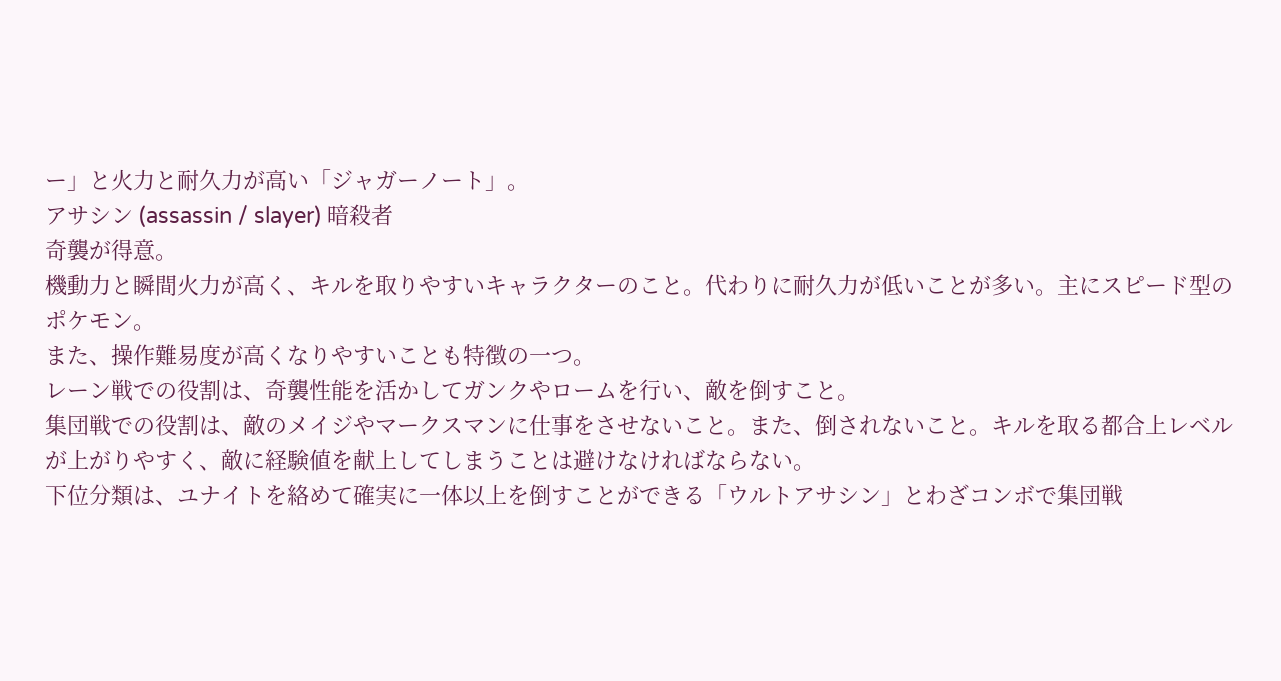ー」と火力と耐久力が高い「ジャガーノート」。
アサシン (assassin / slayer) 暗殺者
奇襲が得意。
機動力と瞬間火力が高く、キルを取りやすいキャラクターのこと。代わりに耐久力が低いことが多い。主にスピード型のポケモン。
また、操作難易度が高くなりやすいことも特徴の一つ。
レーン戦での役割は、奇襲性能を活かしてガンクやロームを行い、敵を倒すこと。
集団戦での役割は、敵のメイジやマークスマンに仕事をさせないこと。また、倒されないこと。キルを取る都合上レベルが上がりやすく、敵に経験値を献上してしまうことは避けなければならない。
下位分類は、ユナイトを絡めて確実に一体以上を倒すことができる「ウルトアサシン」とわざコンボで集団戦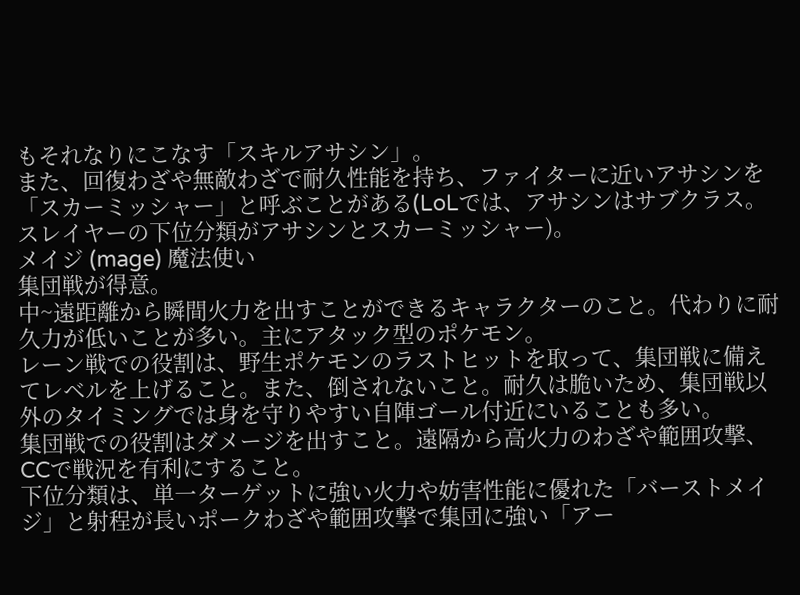もそれなりにこなす「スキルアサシン」。
また、回復わざや無敵わざで耐久性能を持ち、ファイターに近いアサシンを「スカーミッシャー」と呼ぶことがある(LoLでは、アサシンはサブクラス。スレイヤーの下位分類がアサシンとスカーミッシャー)。
メイジ (mage) 魔法使い
集団戦が得意。
中~遠距離から瞬間火力を出すことができるキャラクターのこと。代わりに耐久力が低いことが多い。主にアタック型のポケモン。
レーン戦での役割は、野生ポケモンのラストヒットを取って、集団戦に備えてレベルを上げること。また、倒されないこと。耐久は脆いため、集団戦以外のタイミングでは身を守りやすい自陣ゴール付近にいることも多い。
集団戦での役割はダメージを出すこと。遠隔から高火力のわざや範囲攻撃、CCで戦況を有利にすること。
下位分類は、単一ターゲットに強い火力や妨害性能に優れた「バーストメイジ」と射程が長いポークわざや範囲攻撃で集団に強い「アー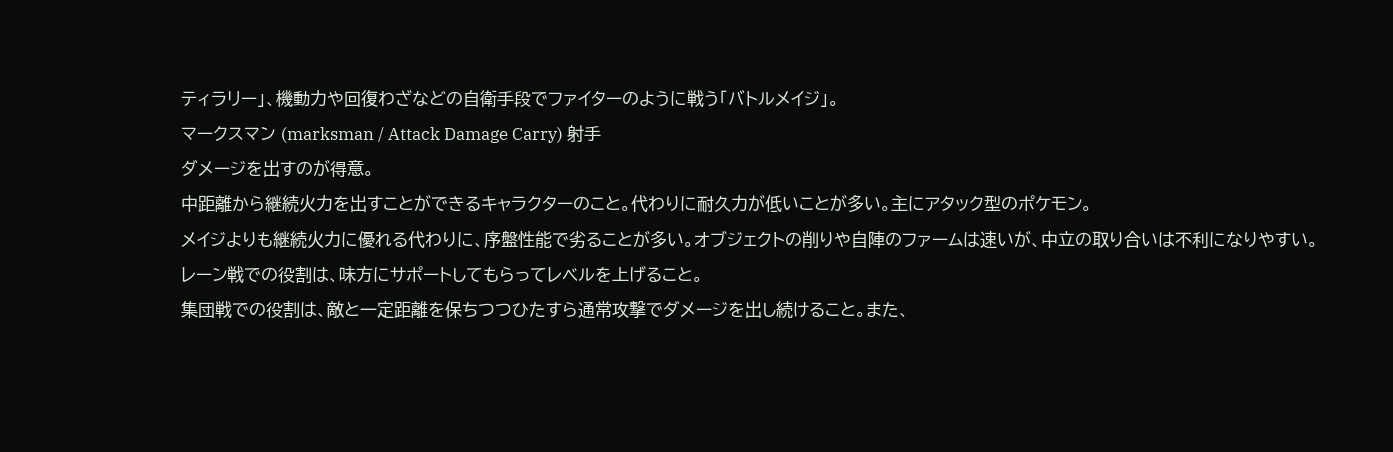ティラリー」、機動力や回復わざなどの自衛手段でファイターのように戦う「バトルメイジ」。
マークスマン (marksman / Attack Damage Carry) 射手
ダメージを出すのが得意。
中距離から継続火力を出すことができるキャラクターのこと。代わりに耐久力が低いことが多い。主にアタック型のポケモン。
メイジよりも継続火力に優れる代わりに、序盤性能で劣ることが多い。オブジェクトの削りや自陣のファームは速いが、中立の取り合いは不利になりやすい。
レーン戦での役割は、味方にサポートしてもらってレベルを上げること。
集団戦での役割は、敵と一定距離を保ちつつひたすら通常攻撃でダメージを出し続けること。また、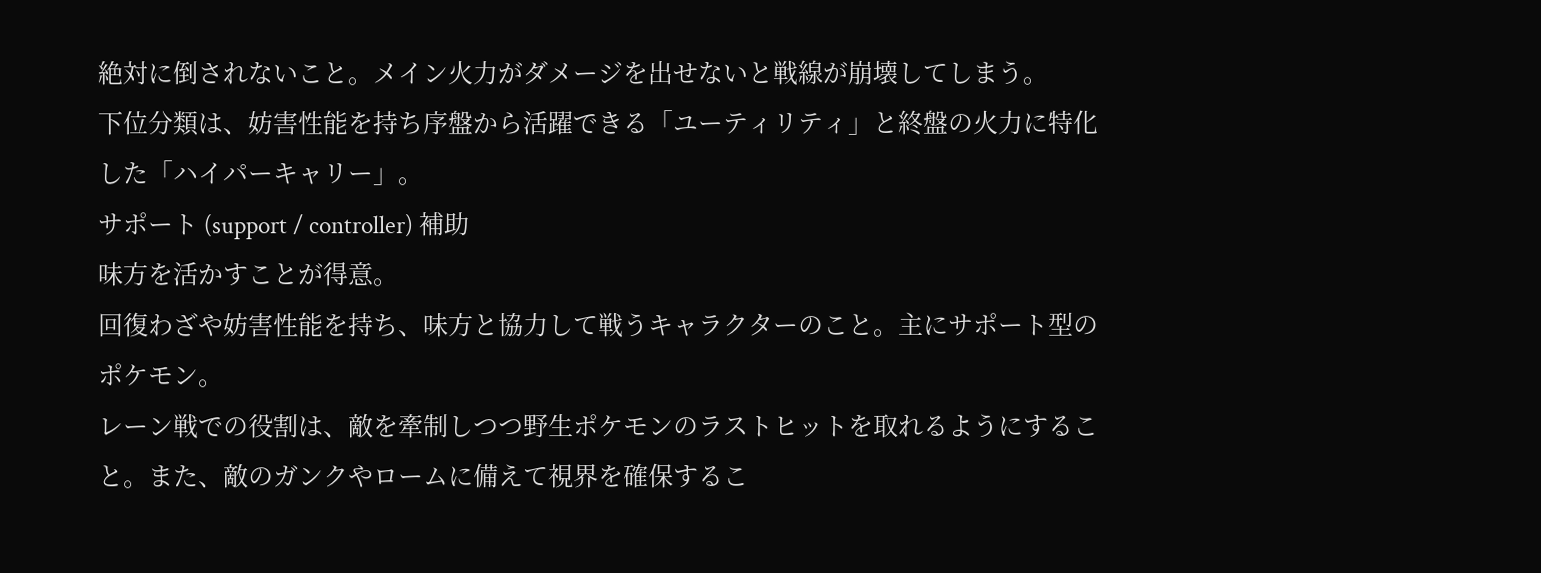絶対に倒されないこと。メイン火力がダメージを出せないと戦線が崩壊してしまう。
下位分類は、妨害性能を持ち序盤から活躍できる「ユーティリティ」と終盤の火力に特化した「ハイパーキャリー」。
サポート (support / controller) 補助
味方を活かすことが得意。
回復わざや妨害性能を持ち、味方と協力して戦うキャラクターのこと。主にサポート型のポケモン。
レーン戦での役割は、敵を牽制しつつ野生ポケモンのラストヒットを取れるようにすること。また、敵のガンクやロームに備えて視界を確保するこ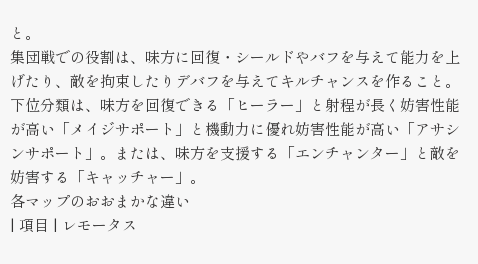と。
集団戦での役割は、味方に回復・シールドやバフを与えて能力を上げたり、敵を拘束したりデバフを与えてキルチャンスを作ること。
下位分類は、味方を回復できる「ヒーラー」と射程が長く妨害性能が高い「メイジサポート」と機動力に優れ妨害性能が高い「アサシンサポート」。または、味方を支援する「エンチャンター」と敵を妨害する「キャッチャー」。
各マップのおおまかな違い
| 項目 | レモータス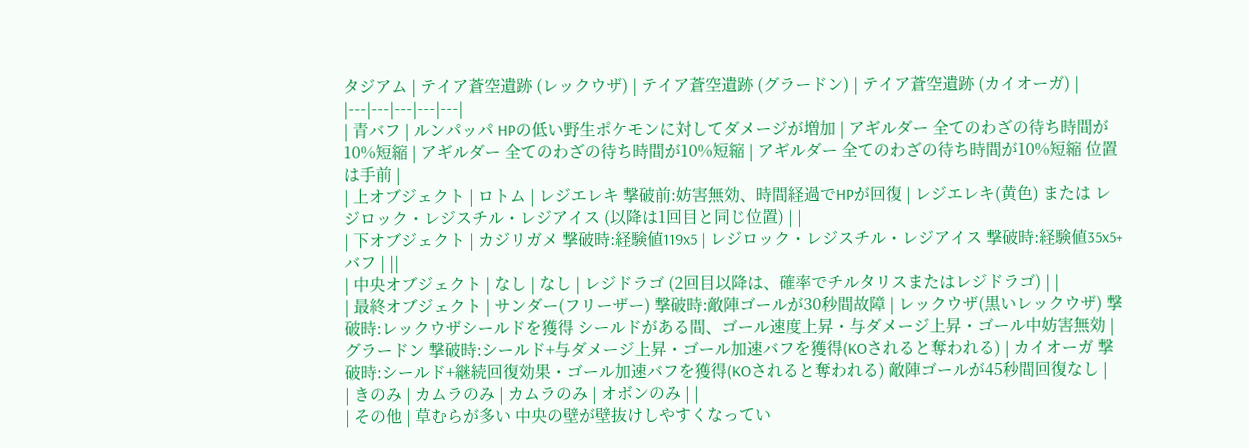タジアム | テイア蒼空遺跡 (レックウザ) | テイア蒼空遺跡 (グラードン) | テイア蒼空遺跡 (カイオーガ) |
|---|---|---|---|---|
| 青バフ | ルンパッパ HPの低い野生ポケモンに対してダメージが増加 | アギルダー 全てのわざの待ち時間が10%短縮 | アギルダー 全てのわざの待ち時間が10%短縮 | アギルダー 全てのわざの待ち時間が10%短縮 位置は手前 |
| 上オブジェクト | ロトム | レジエレキ 撃破前:妨害無効、時間経過でHPが回復 | レジエレキ(黄色) または レジロック・レジスチル・レジアイス (以降は1回目と同じ位置) | |
| 下オブジェクト | カジリガメ 撃破時:経験値119x5 | レジロック・レジスチル・レジアイス 撃破時:経験値35x5+バフ | ||
| 中央オブジェクト | なし | なし | レジドラゴ (2回目以降は、確率でチルタリスまたはレジドラゴ) | |
| 最終オブジェクト | サンダー(フリーザー) 撃破時:敵陣ゴールが30秒間故障 | レックウザ(黒いレックウザ) 撃破時:レックウザシールドを獲得 シールドがある間、ゴール速度上昇・与ダメージ上昇・ゴール中妨害無効 | グラードン 撃破時:シールド+与ダメージ上昇・ゴール加速バフを獲得(KOされると奪われる) | カイオーガ 撃破時:シールド+継続回復効果・ゴール加速バフを獲得(KOされると奪われる) 敵陣ゴールが45秒間回復なし |
| きのみ | カムラのみ | カムラのみ | オボンのみ | |
| その他 | 草むらが多い 中央の壁が壁抜けしやすくなってい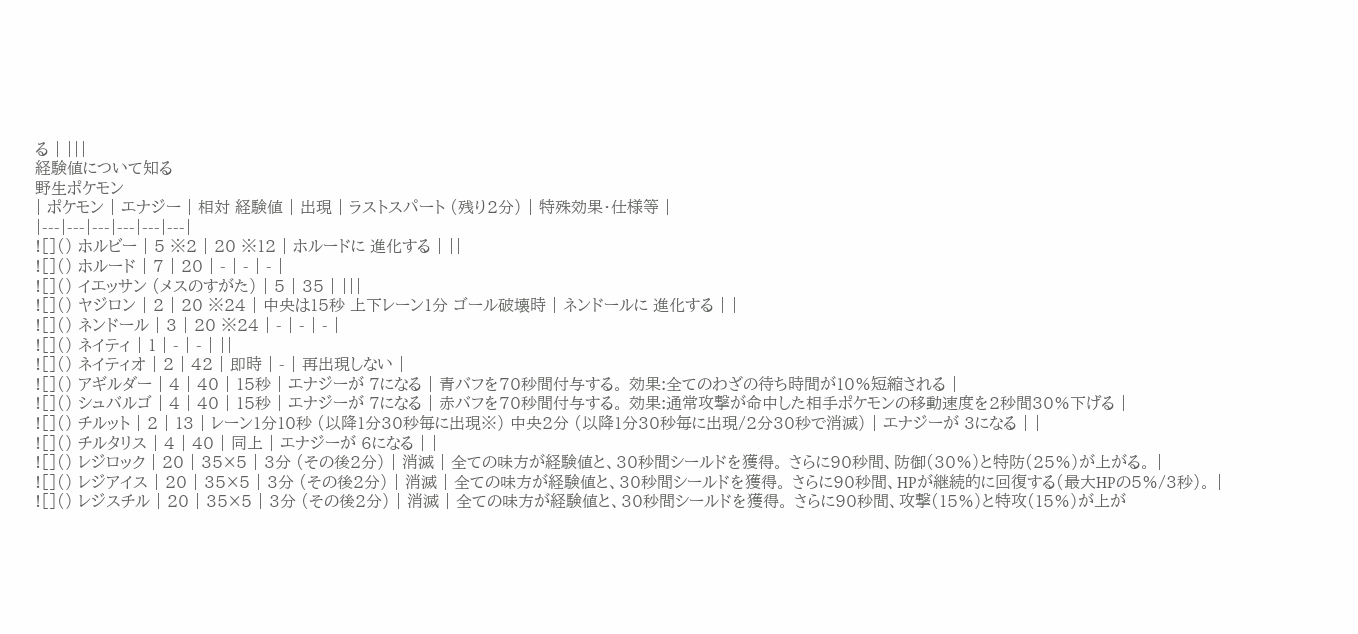る | |||
経験値について知る
野生ポケモン
| ポケモン | エナジー | 相対 経験値 | 出現 | ラストスパート (残り2分) | 特殊効果・仕様等 |
|---|---|---|---|---|---|
![]() ホルビー | 5 ※2 | 20 ※12 | ホルードに 進化する | ||
![]() ホルード | 7 | 20 | - | - | - |
![]() イエッサン (メスのすがた) | 5 | 35 | |||
![]() ヤジロン | 2 | 20 ※24 | 中央は15秒 上下レーン1分 ゴール破壊時 | ネンドールに 進化する | |
![]() ネンドール | 3 | 20 ※24 | - | - | - |
![]() ネイティ | 1 | - | - | ||
![]() ネイティオ | 2 | 42 | 即時 | - | 再出現しない |
![]() アギルダー | 4 | 40 | 15秒 | エナジーが 7になる | 青バフを70秒間付与する。 効果:全てのわざの待ち時間が10%短縮される |
![]() シュバルゴ | 4 | 40 | 15秒 | エナジーが 7になる | 赤バフを70秒間付与する。 効果:通常攻撃が命中した相手ポケモンの移動速度を2秒間30%下げる |
![]() チルット | 2 | 13 | レーン1分10秒 (以降1分30秒毎に出現※) 中央2分 (以降1分30秒毎に出現/2分30秒で消滅) | エナジーが 3になる | |
![]() チルタリス | 4 | 40 | 同上 | エナジーが 6になる | |
![]() レジロック | 20 | 35×5 | 3分 (その後2分) | 消滅 | 全ての味方が経験値と、30秒間シールドを獲得。 さらに90秒間、防御(30%)と特防(25%)が上がる。 |
![]() レジアイス | 20 | 35×5 | 3分 (その後2分) | 消滅 | 全ての味方が経験値と、30秒間シールドを獲得。 さらに90秒間、HPが継続的に回復する(最大HPの5%/3秒)。 |
![]() レジスチル | 20 | 35×5 | 3分 (その後2分) | 消滅 | 全ての味方が経験値と、30秒間シールドを獲得。 さらに90秒間、攻撃(15%)と特攻(15%)が上が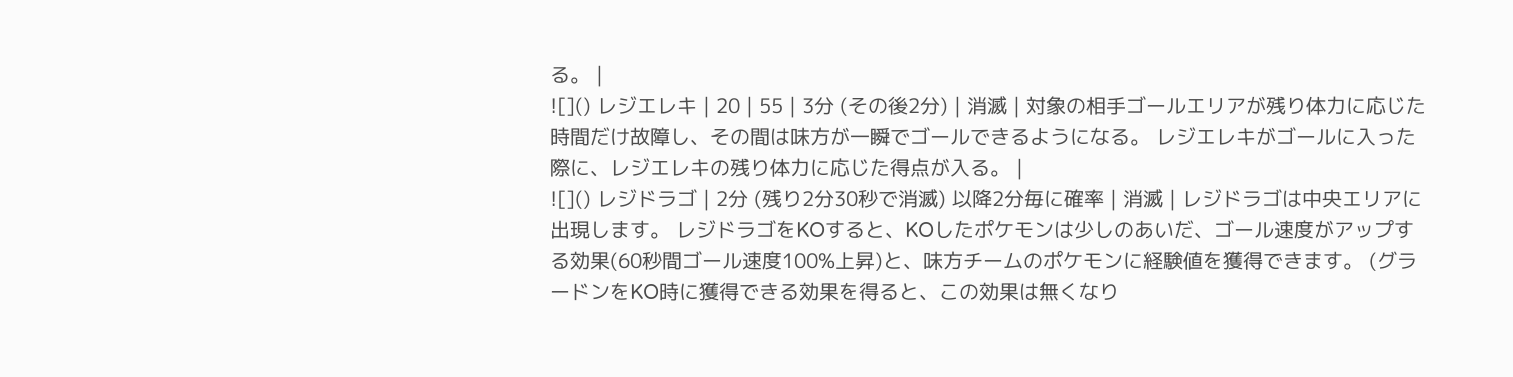る。 |
![]() レジエレキ | 20 | 55 | 3分 (その後2分) | 消滅 | 対象の相手ゴールエリアが残り体力に応じた時間だけ故障し、その間は味方が一瞬でゴールできるようになる。 レジエレキがゴールに入った際に、レジエレキの残り体力に応じた得点が入る。 |
![]() レジドラゴ | 2分 (残り2分30秒で消滅) 以降2分毎に確率 | 消滅 | レジドラゴは中央エリアに出現します。 レジドラゴをKOすると、KOしたポケモンは少しのあいだ、ゴール速度がアップする効果(60秒間ゴール速度100%上昇)と、味方チームのポケモンに経験値を獲得できます。 (グラードンをKO時に獲得できる効果を得ると、この効果は無くなり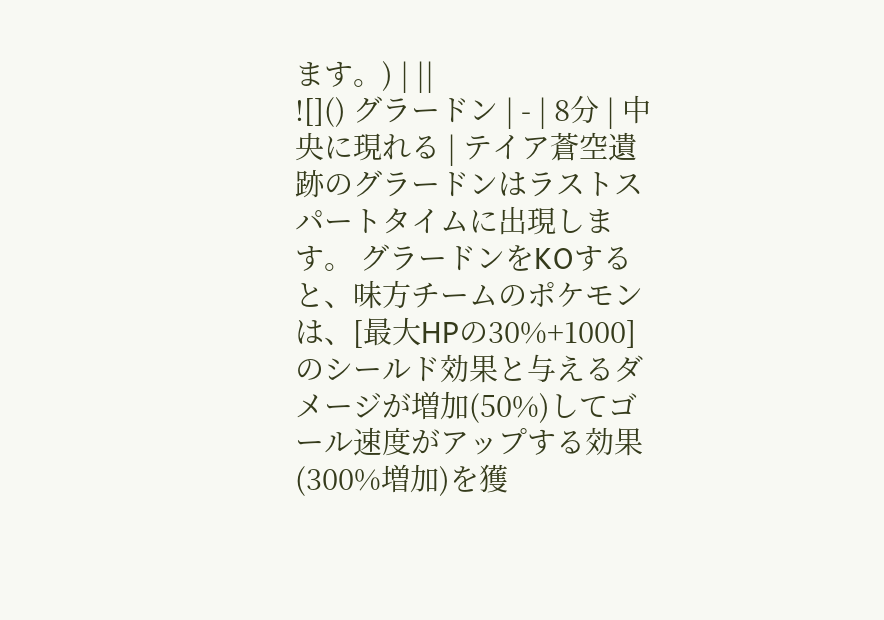ます。) | ||
![]() グラードン | - | 8分 | 中央に現れる | テイア蒼空遺跡のグラードンはラストスパートタイムに出現します。 グラードンをKOすると、味方チームのポケモンは、[最大HPの30%+1000]のシールド効果と与えるダメージが増加(50%)してゴール速度がアップする効果(300%増加)を獲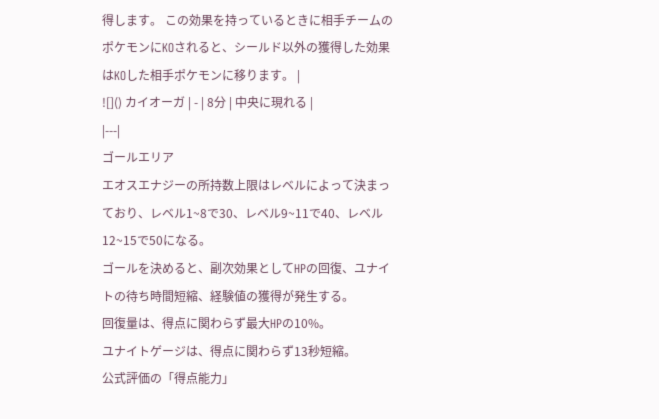得します。 この効果を持っているときに相手チームのポケモンにKOされると、シールド以外の獲得した効果はKOした相手ポケモンに移ります。 |
![]() カイオーガ | - | 8分 | 中央に現れる |
|---|
ゴールエリア
エオスエナジーの所持数上限はレベルによって決まっており、レベル1~8で30、レベル9~11で40、レベル12~15で50になる。
ゴールを決めると、副次効果としてHPの回復、ユナイトの待ち時間短縮、経験値の獲得が発生する。
回復量は、得点に関わらず最大HPの10%。
ユナイトゲージは、得点に関わらず13秒短縮。
公式評価の「得点能力」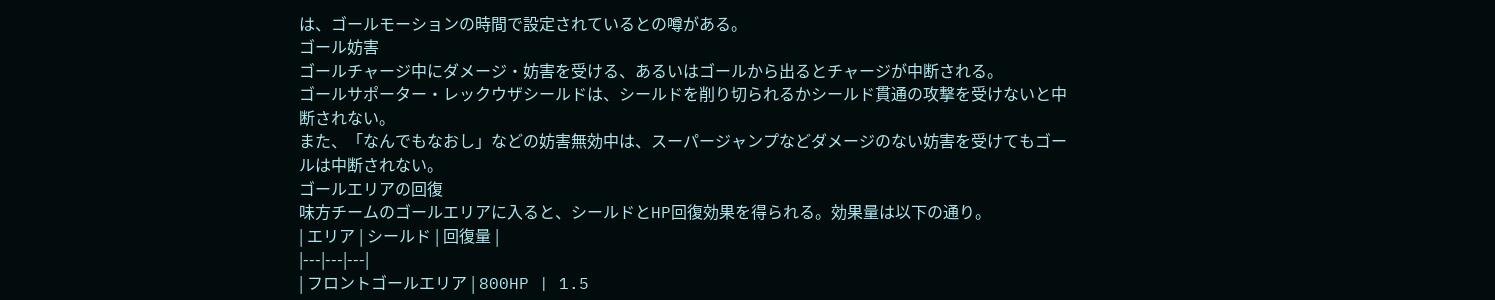は、ゴールモーションの時間で設定されているとの噂がある。
ゴール妨害
ゴールチャージ中にダメージ・妨害を受ける、あるいはゴールから出るとチャージが中断される。
ゴールサポーター・レックウザシールドは、シールドを削り切られるかシールド貫通の攻撃を受けないと中断されない。
また、「なんでもなおし」などの妨害無効中は、スーパージャンプなどダメージのない妨害を受けてもゴールは中断されない。
ゴールエリアの回復
味方チームのゴールエリアに入ると、シールドとHP回復効果を得られる。効果量は以下の通り。
| エリア | シールド | 回復量 |
|---|---|---|
| フロントゴールエリア | 800HP | 1.5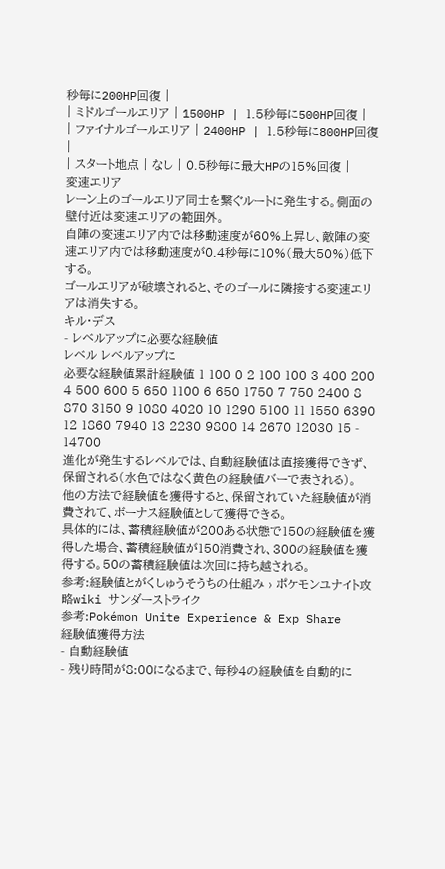秒毎に200HP回復 |
| ミドルゴールエリア | 1500HP | 1.5秒毎に500HP回復 |
| ファイナルゴールエリア | 2400HP | 1.5秒毎に800HP回復 |
| スタート地点 | なし | 0.5秒毎に最大HPの15%回復 |
変速エリア
レーン上のゴールエリア同士を繋ぐルートに発生する。側面の壁付近は変速エリアの範囲外。
自陣の変速エリア内では移動速度が60%上昇し、敵陣の変速エリア内では移動速度が0.4秒毎に10%(最大50%)低下する。
ゴールエリアが破壊されると、そのゴールに隣接する変速エリアは消失する。
キル・デス
- レベルアップに必要な経験値
レベル レベルアップに
必要な経験値累計経験値 1 100 0 2 100 100 3 400 200 4 500 600 5 650 1100 6 650 1750 7 750 2400 8 870 3150 9 1080 4020 10 1290 5100 11 1550 6390 12 1860 7940 13 2230 9800 14 2670 12030 15 - 14700
進化が発生するレベルでは、自動経験値は直接獲得できず、保留される(水色ではなく黄色の経験値バーで表される)。
他の方法で経験値を獲得すると、保留されていた経験値が消費されて、ボーナス経験値として獲得できる。
具体的には、蓄積経験値が200ある状態で150の経験値を獲得した場合、蓄積経験値が150消費され、300の経験値を獲得する。50の蓄積経験値は次回に持ち越される。
参考:経験値とがくしゅうそうちの仕組み › ポケモンユナイト攻略wiki サンダーストライク
参考:Pokémon Unite Experience & Exp Share
経験値獲得方法
- 自動経験値
- 残り時間が8:00になるまで、毎秒4の経験値を自動的に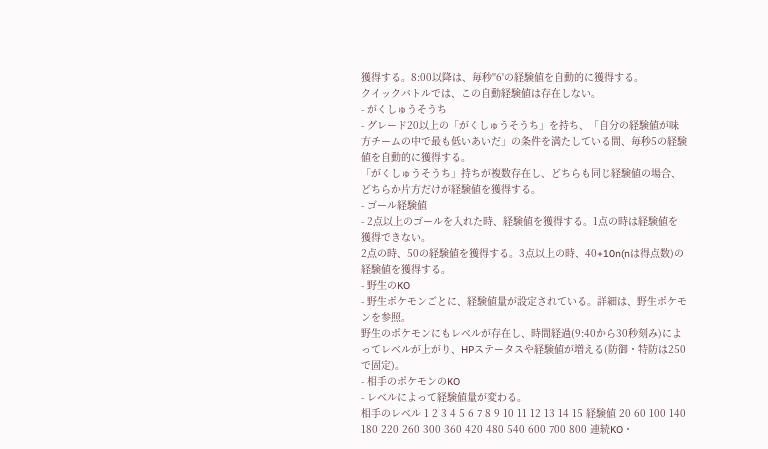獲得する。8:00以降は、毎秒''6'の経験値を自動的に獲得する。
クイックバトルでは、この自動経験値は存在しない。
- がくしゅうそうち
- グレード20以上の「がくしゅうそうち」を持ち、「自分の経験値が味方チームの中で最も低いあいだ」の条件を満たしている間、毎秒5の経験値を自動的に獲得する。
「がくしゅうそうち」持ちが複数存在し、どちらも同じ経験値の場合、どちらか片方だけが経験値を獲得する。
- ゴール経験値
- 2点以上のゴールを入れた時、経験値を獲得する。1点の時は経験値を獲得できない。
2点の時、50の経験値を獲得する。3点以上の時、40+10n(nは得点数)の経験値を獲得する。
- 野生のKO
- 野生ポケモンごとに、経験値量が設定されている。詳細は、野生ポケモンを参照。
野生のポケモンにもレベルが存在し、時間経過(9:40から30秒刻み)によってレベルが上がり、HPステータスや経験値が増える(防御・特防は250で固定)。
- 相手のポケモンのKO
- レベルによって経験値量が変わる。
相手のレベル 1 2 3 4 5 6 7 8 9 10 11 12 13 14 15 経験値 20 60 100 140 180 220 260 300 360 420 480 540 600 700 800 連続KO・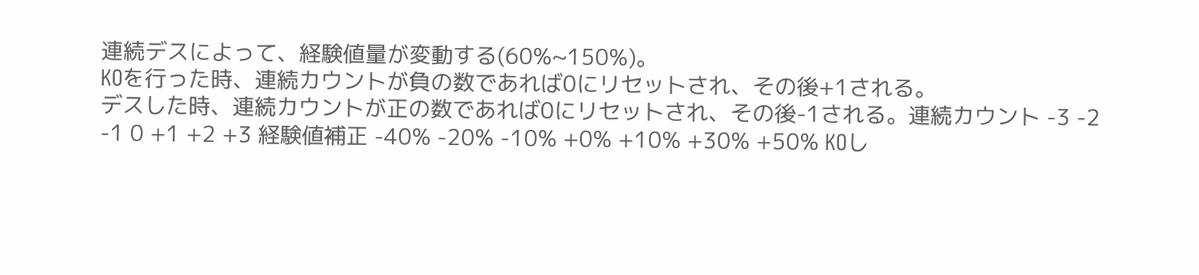連続デスによって、経験値量が変動する(60%~150%)。
KOを行った時、連続カウントが負の数であれば0にリセットされ、その後+1される。
デスした時、連続カウントが正の数であれば0にリセットされ、その後-1される。連続カウント -3 -2 -1 0 +1 +2 +3 経験値補正 -40% -20% -10% +0% +10% +30% +50% KOし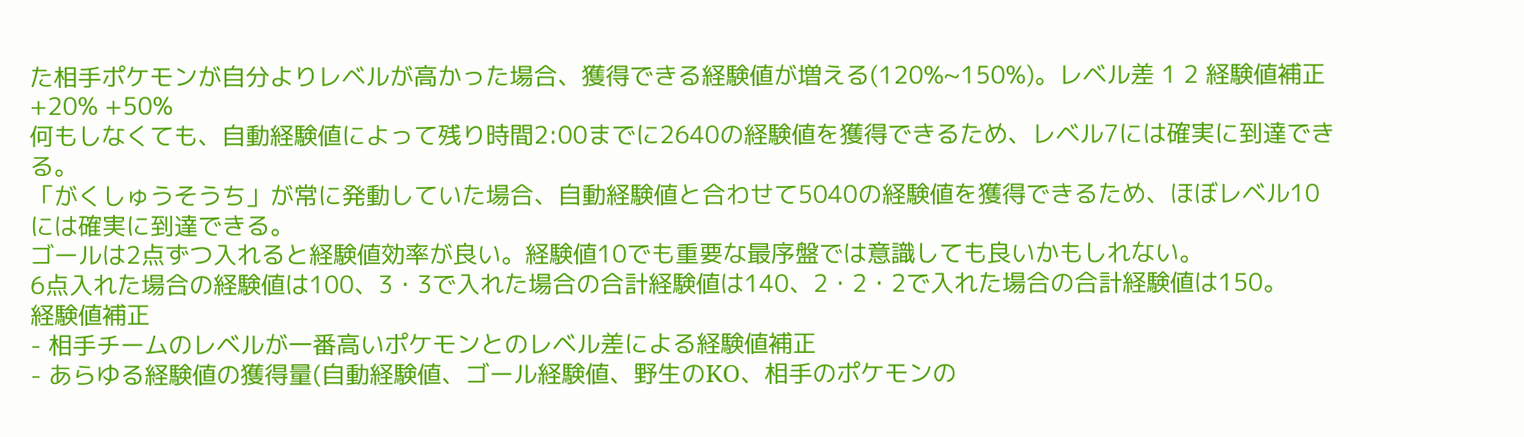た相手ポケモンが自分よりレベルが高かった場合、獲得できる経験値が増える(120%~150%)。レベル差 1 2 経験値補正 +20% +50%
何もしなくても、自動経験値によって残り時間2:00までに2640の経験値を獲得できるため、レベル7には確実に到達できる。
「がくしゅうそうち」が常に発動していた場合、自動経験値と合わせて5040の経験値を獲得できるため、ほぼレベル10には確実に到達できる。
ゴールは2点ずつ入れると経験値効率が良い。経験値10でも重要な最序盤では意識しても良いかもしれない。
6点入れた場合の経験値は100、3・3で入れた場合の合計経験値は140、2・2・2で入れた場合の合計経験値は150。
経験値補正
- 相手チームのレベルが一番高いポケモンとのレベル差による経験値補正
- あらゆる経験値の獲得量(自動経験値、ゴール経験値、野生のKO、相手のポケモンの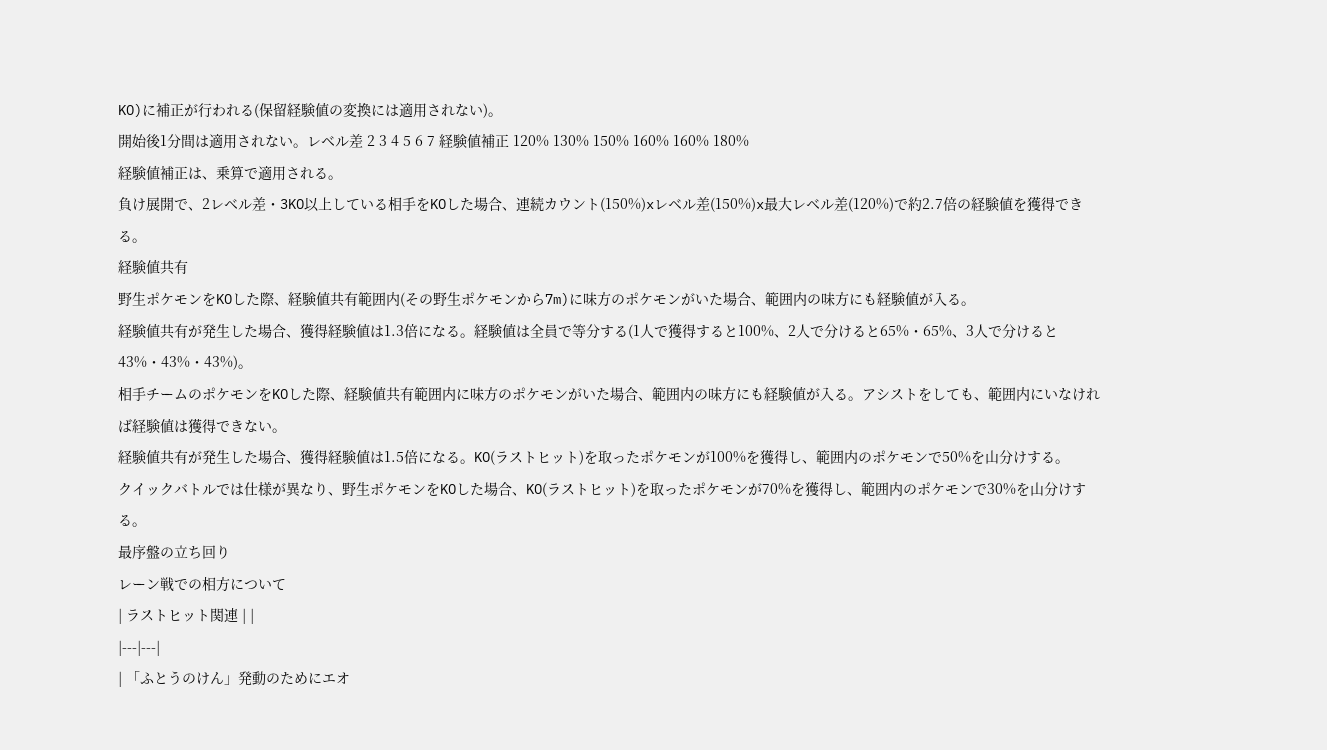KO)に補正が行われる(保留経験値の変換には適用されない)。
開始後1分間は適用されない。レベル差 2 3 4 5 6 7 経験値補正 120% 130% 150% 160% 160% 180%
経験値補正は、乗算で適用される。
負け展開で、2レベル差・3KO以上している相手をKOした場合、連続カウント(150%)xレベル差(150%)x最大レベル差(120%)で約2.7倍の経験値を獲得できる。
経験値共有
野生ポケモンをKOした際、経験値共有範囲内(その野生ポケモンから7m)に味方のポケモンがいた場合、範囲内の味方にも経験値が入る。
経験値共有が発生した場合、獲得経験値は1.3倍になる。経験値は全員で等分する(1人で獲得すると100%、2人で分けると65%・65%、3人で分けると43%・43%・43%)。
相手チームのポケモンをKOした際、経験値共有範囲内に味方のポケモンがいた場合、範囲内の味方にも経験値が入る。アシストをしても、範囲内にいなければ経験値は獲得できない。
経験値共有が発生した場合、獲得経験値は1.5倍になる。KO(ラストヒット)を取ったポケモンが100%を獲得し、範囲内のポケモンで50%を山分けする。
クイックバトルでは仕様が異なり、野生ポケモンをKOした場合、KO(ラストヒット)を取ったポケモンが70%を獲得し、範囲内のポケモンで30%を山分けする。
最序盤の立ち回り
レーン戦での相方について
| ラストヒット関連 | |
|---|---|
| 「ふとうのけん」発動のためにエオ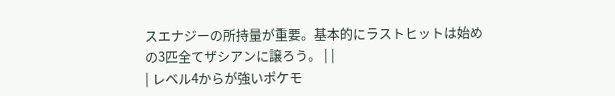スエナジーの所持量が重要。基本的にラストヒットは始めの3匹全てザシアンに譲ろう。 | |
| レベル4からが強いポケモ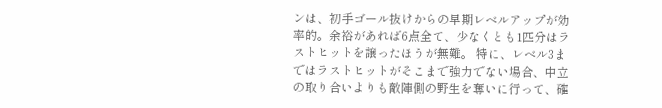ンは、初手ゴール抜けからの早期レベルアップが効率的。余裕があれば6点全て、少なくとも1匹分はラストヒットを譲ったほうが無難。 特に、レベル3まではラストヒットがそこまで強力でない場合、中立の取り合いよりも敵陣側の野生を奪いに行って、確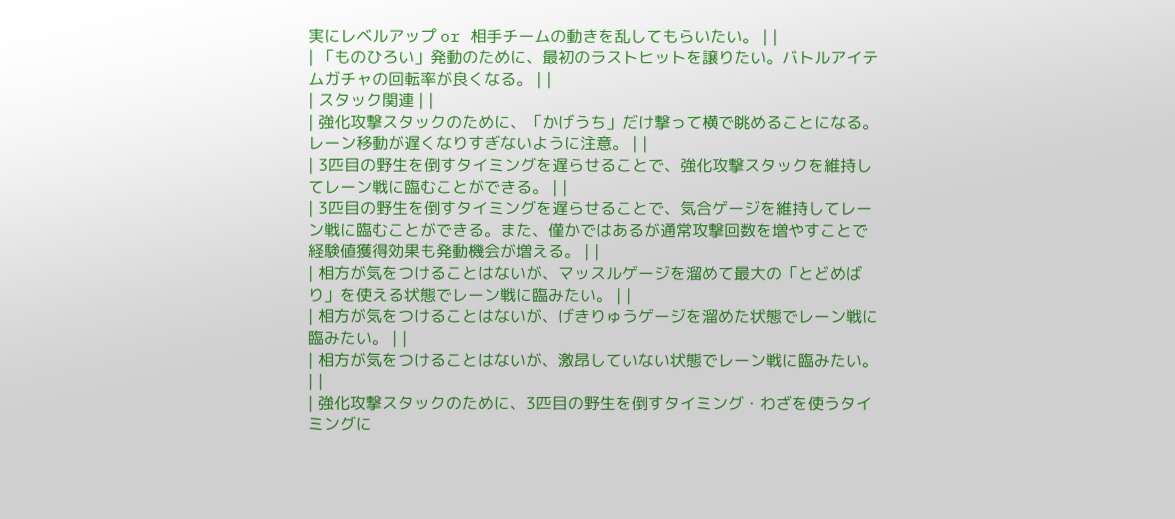実にレベルアップ or 相手チームの動きを乱してもらいたい。 | |
| 「ものひろい」発動のために、最初のラストヒットを譲りたい。バトルアイテムガチャの回転率が良くなる。 | |
| スタック関連 | |
| 強化攻撃スタックのために、「かげうち」だけ撃って横で眺めることになる。レーン移動が遅くなりすぎないように注意。 | |
| 3匹目の野生を倒すタイミングを遅らせることで、強化攻撃スタックを維持してレーン戦に臨むことができる。 | |
| 3匹目の野生を倒すタイミングを遅らせることで、気合ゲージを維持してレーン戦に臨むことができる。また、僅かではあるが通常攻撃回数を増やすことで経験値獲得効果も発動機会が増える。 | |
| 相方が気をつけることはないが、マッスルゲージを溜めて最大の「とどめばり」を使える状態でレーン戦に臨みたい。 | |
| 相方が気をつけることはないが、げきりゅうゲージを溜めた状態でレーン戦に臨みたい。 | |
| 相方が気をつけることはないが、激昂していない状態でレーン戦に臨みたい。 | |
| 強化攻撃スタックのために、3匹目の野生を倒すタイミング・わざを使うタイミングに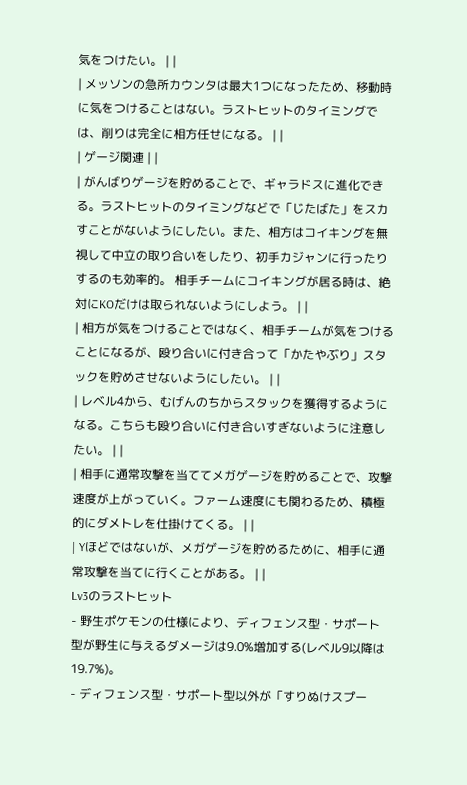気をつけたい。 | |
| メッソンの急所カウンタは最大1つになったため、移動時に気をつけることはない。ラストヒットのタイミングでは、削りは完全に相方任せになる。 | |
| ゲージ関連 | |
| がんばりゲージを貯めることで、ギャラドスに進化できる。ラストヒットのタイミングなどで「じたばた」をスカすことがないようにしたい。また、相方はコイキングを無視して中立の取り合いをしたり、初手カジャンに行ったりするのも効率的。 相手チームにコイキングが居る時は、絶対にKOだけは取られないようにしよう。 | |
| 相方が気をつけることではなく、相手チームが気をつけることになるが、殴り合いに付き合って「かたやぶり」スタックを貯めさせないようにしたい。 | |
| レベル4から、むげんのちからスタックを獲得するようになる。こちらも殴り合いに付き合いすぎないように注意したい。 | |
| 相手に通常攻撃を当ててメガゲージを貯めることで、攻撃速度が上がっていく。ファーム速度にも関わるため、積極的にダメトレを仕掛けてくる。 | |
| Yほどではないが、メガゲージを貯めるために、相手に通常攻撃を当てに行くことがある。 | |
Lv3のラストヒット
- 野生ポケモンの仕様により、ディフェンス型・サポート型が野生に与えるダメージは9.0%増加する(レベル9以降は19.7%)。
- ディフェンス型・サポート型以外が「すりぬけスプー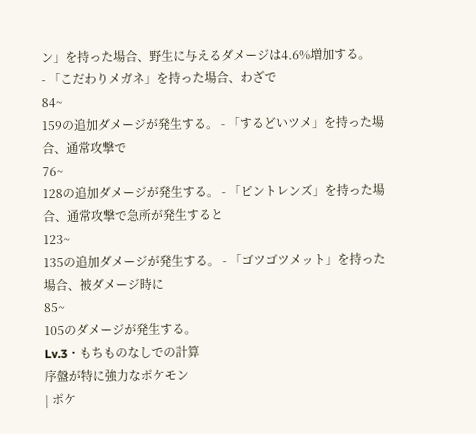ン」を持った場合、野生に与えるダメージは4.6%増加する。
- 「こだわりメガネ」を持った場合、わざで
84~
159の追加ダメージが発生する。 - 「するどいツメ」を持った場合、通常攻撃で
76~
128の追加ダメージが発生する。 - 「ピントレンズ」を持った場合、通常攻撃で急所が発生すると
123~
135の追加ダメージが発生する。 - 「ゴツゴツメット」を持った場合、被ダメージ時に
85~
105のダメージが発生する。
Lv.3・もちものなしでの計算
序盤が特に強力なポケモン
| ポケ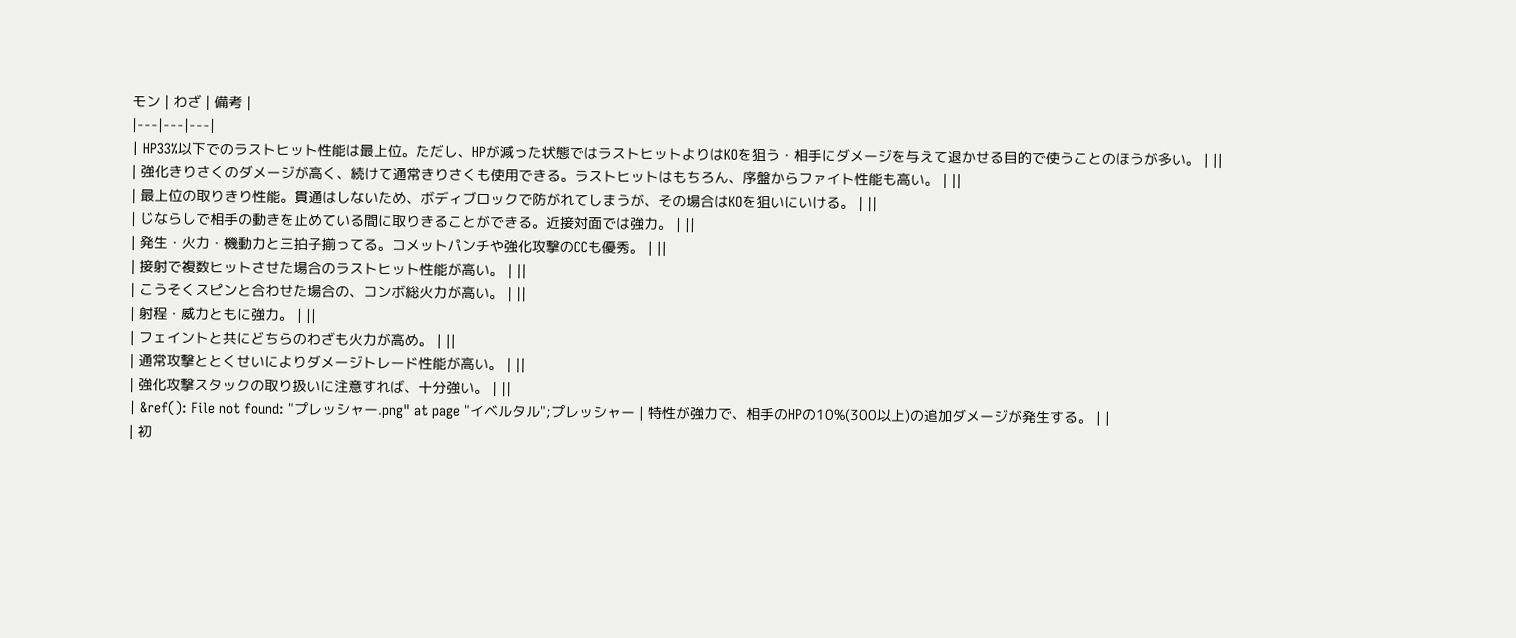モン | わざ | 備考 |
|---|---|---|
| HP33%以下でのラストヒット性能は最上位。ただし、HPが減った状態ではラストヒットよりはKOを狙う・相手にダメージを与えて退かせる目的で使うことのほうが多い。 | ||
| 強化きりさくのダメージが高く、続けて通常きりさくも使用できる。ラストヒットはもちろん、序盤からファイト性能も高い。 | ||
| 最上位の取りきり性能。貫通はしないため、ボディブロックで防がれてしまうが、その場合はKOを狙いにいける。 | ||
| じならしで相手の動きを止めている間に取りきることができる。近接対面では強力。 | ||
| 発生・火力・機動力と三拍子揃ってる。コメットパンチや強化攻撃のCCも優秀。 | ||
| 接射で複数ヒットさせた場合のラストヒット性能が高い。 | ||
| こうそくスピンと合わせた場合の、コンボ総火力が高い。 | ||
| 射程・威力ともに強力。 | ||
| フェイントと共にどちらのわざも火力が高め。 | ||
| 通常攻撃ととくせいによりダメージトレード性能が高い。 | ||
| 強化攻撃スタックの取り扱いに注意すれば、十分強い。 | ||
| &ref(): File not found: "プレッシャー.png" at page "イベルタル";プレッシャー | 特性が強力で、相手のHPの10%(300以上)の追加ダメージが発生する。 | |
| 初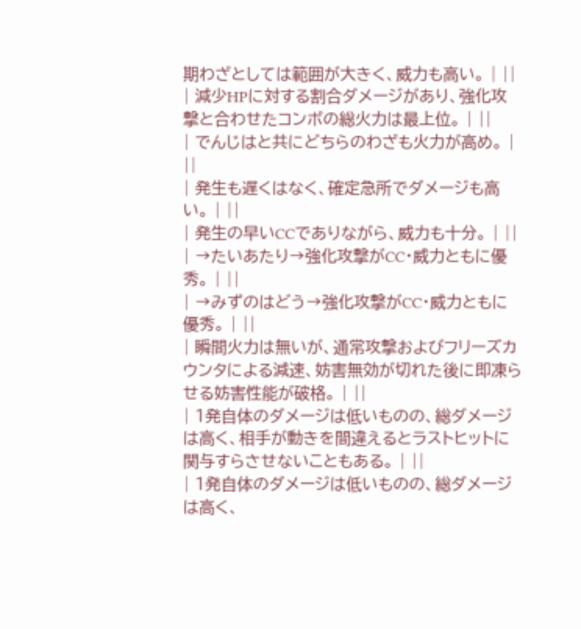期わざとしては範囲が大きく、威力も高い。 | ||
| 減少HPに対する割合ダメージがあり、強化攻撃と合わせたコンボの総火力は最上位。 | ||
| でんじはと共にどちらのわざも火力が高め。 | ||
| 発生も遅くはなく、確定急所でダメージも高い。 | ||
| 発生の早いCCでありながら、威力も十分。 | ||
| →たいあたり→強化攻撃がCC・威力ともに優秀。 | ||
| →みずのはどう→強化攻撃がCC・威力ともに優秀。 | ||
| 瞬間火力は無いが、通常攻撃およびフリーズカウンタによる減速、妨害無効が切れた後に即凍らせる妨害性能が破格。 | ||
| 1発自体のダメージは低いものの、総ダメージは高く、相手が動きを間違えるとラストヒットに関与すらさせないこともある。 | ||
| 1発自体のダメージは低いものの、総ダメージは高く、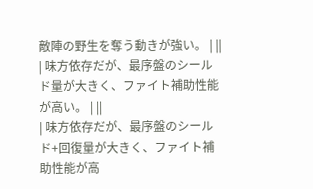敵陣の野生を奪う動きが強い。 | ||
| 味方依存だが、最序盤のシールド量が大きく、ファイト補助性能が高い。 | ||
| 味方依存だが、最序盤のシールド+回復量が大きく、ファイト補助性能が高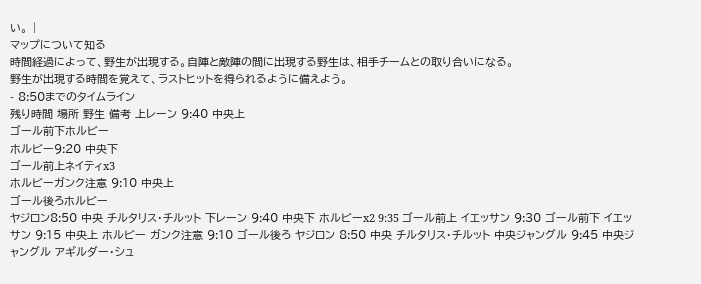い。 |
マップについて知る
時間経過によって、野生が出現する。自陣と敵陣の間に出現する野生は、相手チームとの取り合いになる。
野生が出現する時間を覚えて、ラストヒットを得られるように備えよう。
- 8:50までのタイムライン
残り時間 場所 野生 備考 上レーン 9:40 中央上
ゴール前下ホルビー
ホルビー9:20 中央下
ゴール前上ネイティx3
ホルビーガンク注意 9:10 中央上
ゴール後ろホルビー
ヤジロン8:50 中央 チルタリス・チルット 下レーン 9:40 中央下 ホルビーx2 9:35 ゴール前上 イエッサン 9:30 ゴール前下 イエッサン 9:15 中央上 ホルビー ガンク注意 9:10 ゴール後ろ ヤジロン 8:50 中央 チルタリス・チルット 中央ジャングル 9:45 中央ジャングル アギルダー・シュ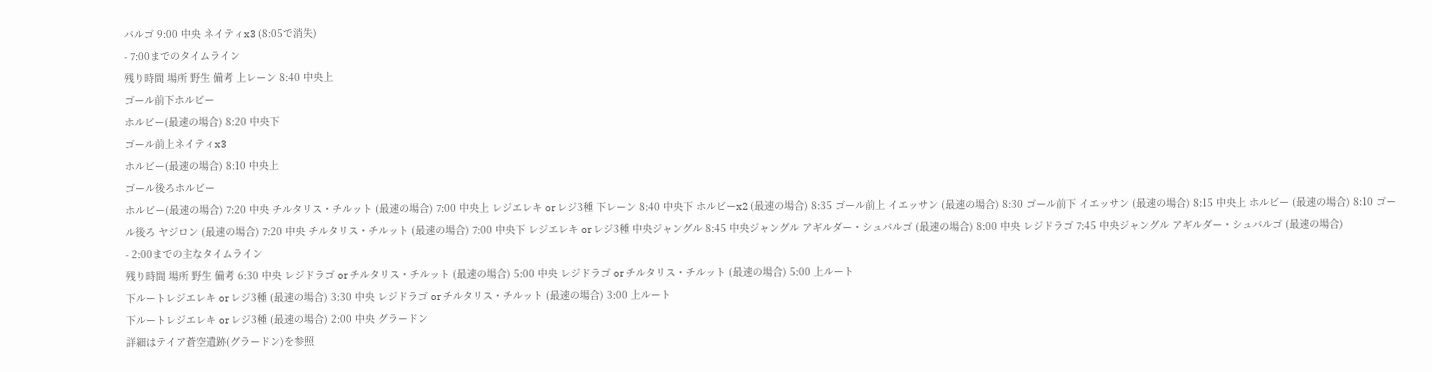バルゴ 9:00 中央 ネイティx3 (8:05で消失)
- 7:00までのタイムライン
残り時間 場所 野生 備考 上レーン 8:40 中央上
ゴール前下ホルビー
ホルビー(最速の場合) 8:20 中央下
ゴール前上ネイティx3
ホルビー(最速の場合) 8:10 中央上
ゴール後ろホルビー
ホルビー(最速の場合) 7:20 中央 チルタリス・チルット (最速の場合) 7:00 中央上 レジエレキ or レジ3種 下レーン 8:40 中央下 ホルビーx2 (最速の場合) 8:35 ゴール前上 イエッサン (最速の場合) 8:30 ゴール前下 イエッサン (最速の場合) 8:15 中央上 ホルビー (最速の場合) 8:10 ゴール後ろ ヤジロン (最速の場合) 7:20 中央 チルタリス・チルット (最速の場合) 7:00 中央下 レジエレキ or レジ3種 中央ジャングル 8:45 中央ジャングル アギルダー・シュバルゴ (最速の場合) 8:00 中央 レジドラゴ 7:45 中央ジャングル アギルダー・シュバルゴ (最速の場合)
- 2:00までの主なタイムライン
残り時間 場所 野生 備考 6:30 中央 レジドラゴ or チルタリス・チルット (最速の場合) 5:00 中央 レジドラゴ or チルタリス・チルット (最速の場合) 5:00 上ルート
下ルートレジエレキ or レジ3種 (最速の場合) 3:30 中央 レジドラゴ or チルタリス・チルット (最速の場合) 3:00 上ルート
下ルートレジエレキ or レジ3種 (最速の場合) 2:00 中央 グラードン
詳細はテイア蒼空遺跡(グラードン)を参照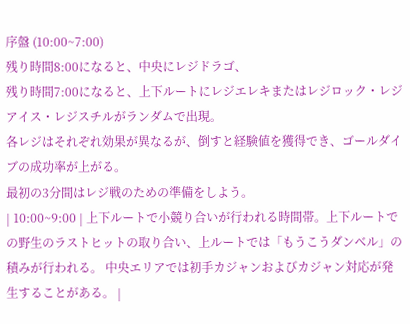序盤 (10:00~7:00)
残り時間8:00になると、中央にレジドラゴ、
残り時間7:00になると、上下ルートにレジエレキまたはレジロック・レジアイス・レジスチルがランダムで出現。
各レジはそれぞれ効果が異なるが、倒すと経験値を獲得でき、ゴールダイブの成功率が上がる。
最初の3分間はレジ戦のための準備をしよう。
| 10:00~9:00 | 上下ルートで小競り合いが行われる時間帯。上下ルートでの野生のラストヒットの取り合い、上ルートでは「もうこうダンベル」の積みが行われる。 中央エリアでは初手カジャンおよびカジャン対応が発生することがある。 |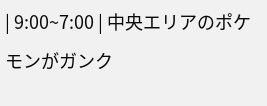| 9:00~7:00 | 中央エリアのポケモンがガンク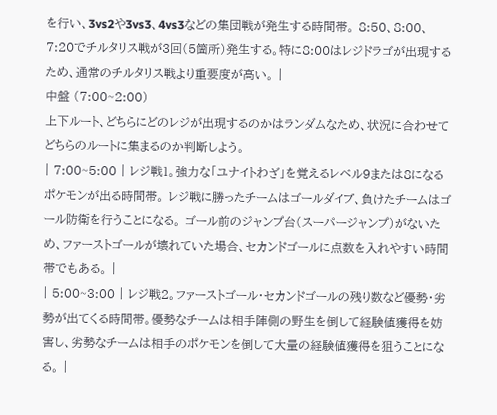を行い、3vs2や3vs3、4vs3などの集団戦が発生する時間帯。 8:50、8:00、7:20でチルタリス戦が3回(5箇所)発生する。特に8:00はレジドラゴが出現するため、通常のチルタリス戦より重要度が高い。 |
中盤 (7:00~2:00)
上下ルート、どちらにどのレジが出現するのかはランダムなため、状況に合わせてどちらのルートに集まるのか判断しよう。
| 7:00~5:00 | レジ戦1。強力な「ユナイトわざ」を覚えるレベル9または8になるポケモンが出る時間帯。 レジ戦に勝ったチームはゴールダイブ、負けたチームはゴール防衛を行うことになる。 ゴール前のジャンプ台(スーパージャンプ)がないため、ファーストゴールが壊れていた場合、セカンドゴールに点数を入れやすい時間帯でもある。 |
| 5:00~3:00 | レジ戦2。ファーストゴール・セカンドゴールの残り数など優勢・劣勢が出てくる時間帯。優勢なチームは相手陣側の野生を倒して経験値獲得を妨害し、劣勢なチームは相手のポケモンを倒して大量の経験値獲得を狙うことになる。 |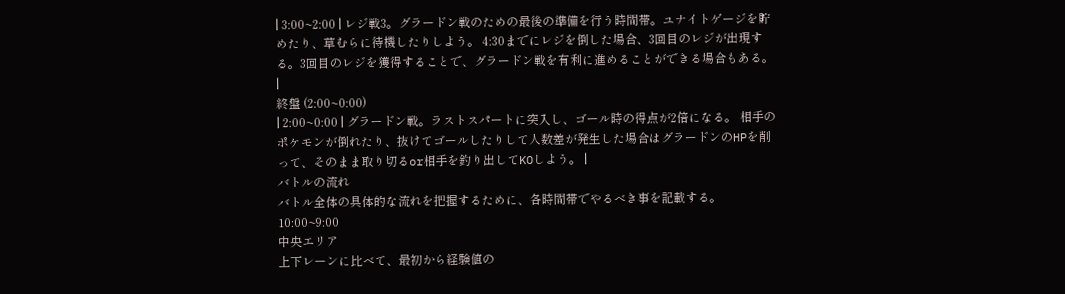| 3:00~2:00 | レジ戦3。グラードン戦のための最後の準備を行う時間帯。ユナイトゲージを貯めたり、草むらに待機したりしよう。 4:30までにレジを倒した場合、3回目のレジが出現する。3回目のレジを獲得することで、グラードン戦を有利に進めることができる場合もある。 |
終盤 (2:00~0:00)
| 2:00~0:00 | グラードン戦。ラストスパートに突入し、ゴール時の得点が2倍になる。 相手のポケモンが倒れたり、抜けてゴールしたりして人数差が発生した場合はグラードンのHPを削って、そのまま取り切るor相手を釣り出してKOしよう。 |
バトルの流れ
バトル全体の具体的な流れを把握するために、各時間帯でやるべき事を記載する。
10:00~9:00
中央エリア
上下レーンに比べて、最初から経験値の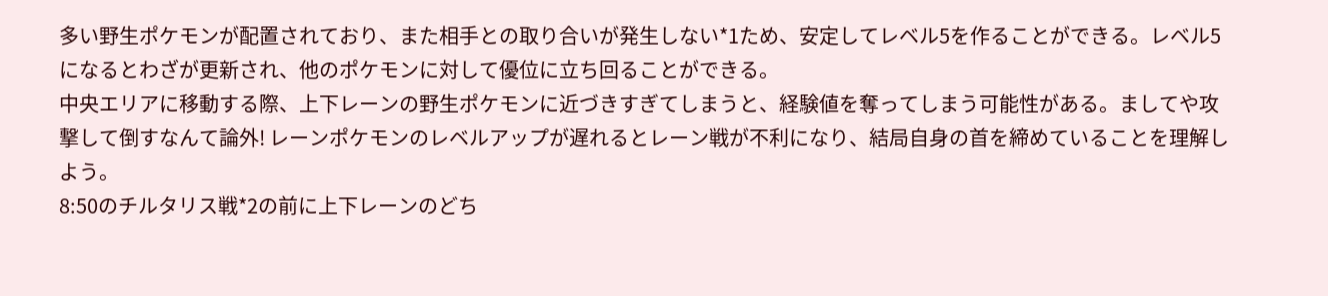多い野生ポケモンが配置されており、また相手との取り合いが発生しない*1ため、安定してレベル5を作ることができる。レベル5になるとわざが更新され、他のポケモンに対して優位に立ち回ることができる。
中央エリアに移動する際、上下レーンの野生ポケモンに近づきすぎてしまうと、経験値を奪ってしまう可能性がある。ましてや攻撃して倒すなんて論外! レーンポケモンのレベルアップが遅れるとレーン戦が不利になり、結局自身の首を締めていることを理解しよう。
8:50のチルタリス戦*2の前に上下レーンのどち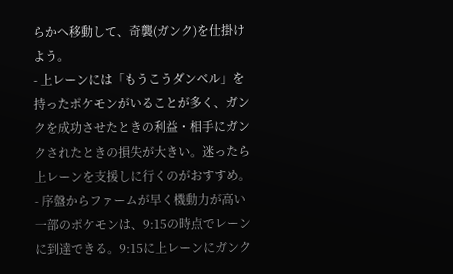らかへ移動して、奇襲(ガンク)を仕掛けよう。
- 上レーンには「もうこうダンベル」を持ったポケモンがいることが多く、ガンクを成功させたときの利益・相手にガンクされたときの損失が大きい。迷ったら上レーンを支援しに行くのがおすすめ。
- 序盤からファームが早く機動力が高い一部のポケモンは、9:15の時点でレーンに到達できる。9:15に上レーンにガンク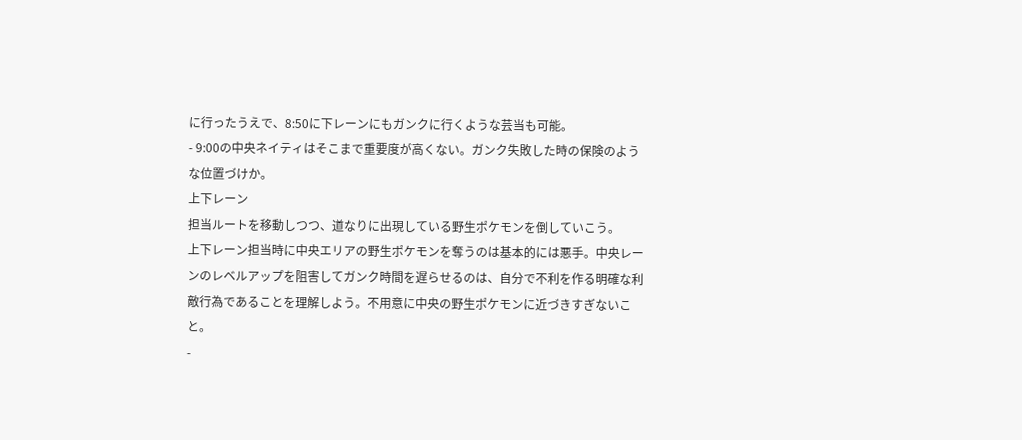に行ったうえで、8:50に下レーンにもガンクに行くような芸当も可能。
- 9:00の中央ネイティはそこまで重要度が高くない。ガンク失敗した時の保険のような位置づけか。
上下レーン
担当ルートを移動しつつ、道なりに出現している野生ポケモンを倒していこう。
上下レーン担当時に中央エリアの野生ポケモンを奪うのは基本的には悪手。中央レーンのレベルアップを阻害してガンク時間を遅らせるのは、自分で不利を作る明確な利敵行為であることを理解しよう。不用意に中央の野生ポケモンに近づきすぎないこと。
-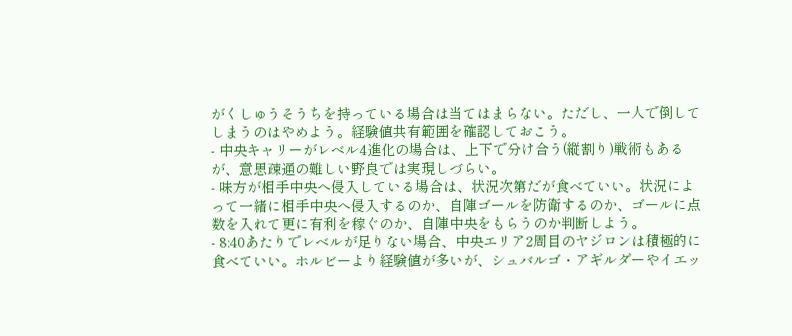がくしゅうそうちを持っている場合は当てはまらない。ただし、一人で倒してしまうのはやめよう。経験値共有範囲を確認しておこう。
- 中央キャリーがレベル4進化の場合は、上下で分け合う(縦割り)戦術もあるが、意思疎通の難しい野良では実現しづらい。
- 味方が相手中央へ侵入している場合は、状況次第だが食べていい。状況によって一緒に相手中央へ侵入するのか、自陣ゴールを防衛するのか、ゴールに点数を入れて更に有利を稼ぐのか、自陣中央をもらうのか判断しよう。
- 8:40あたりでレベルが足りない場合、中央エリア2周目のヤジロンは積極的に食べていい。ホルビーより経験値が多いが、シュバルゴ・アギルダーやイエッ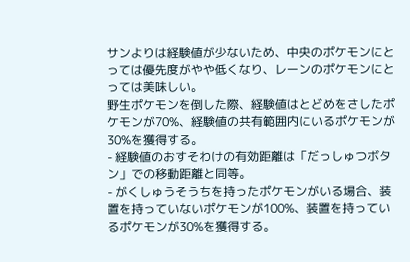サンよりは経験値が少ないため、中央のポケモンにとっては優先度がやや低くなり、レーンのポケモンにとっては美味しい。
野生ポケモンを倒した際、経験値はとどめをさしたポケモンが70%、経験値の共有範囲内にいるポケモンが30%を獲得する。
- 経験値のおすそわけの有効距離は「だっしゅつボタン」での移動距離と同等。
- がくしゅうそうちを持ったポケモンがいる場合、装置を持っていないポケモンが100%、装置を持っているポケモンが30%を獲得する。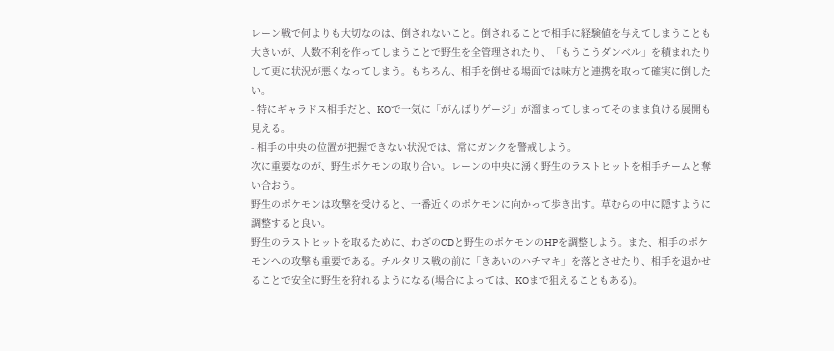レーン戦で何よりも大切なのは、倒されないこと。倒されることで相手に経験値を与えてしまうことも大きいが、人数不利を作ってしまうことで野生を全管理されたり、「もうこうダンベル」を積まれたりして更に状況が悪くなってしまう。もちろん、相手を倒せる場面では味方と連携を取って確実に倒したい。
- 特にギャラドス相手だと、KOで一気に「がんばりゲージ」が溜まってしまってそのまま負ける展開も見える。
- 相手の中央の位置が把握できない状況では、常にガンクを警戒しよう。
次に重要なのが、野生ポケモンの取り合い。レーンの中央に湧く野生のラストヒットを相手チームと奪い合おう。
野生のポケモンは攻撃を受けると、一番近くのポケモンに向かって歩き出す。草むらの中に隠すように調整すると良い。
野生のラストヒットを取るために、わざのCDと野生のポケモンのHPを調整しよう。また、相手のポケモンへの攻撃も重要である。チルタリス戦の前に「きあいのハチマキ」を落とさせたり、相手を退かせることで安全に野生を狩れるようになる(場合によっては、KOまで狙えることもある)。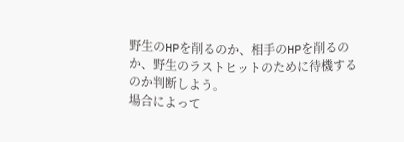野生のHPを削るのか、相手のHPを削るのか、野生のラストヒットのために待機するのか判断しよう。
場合によって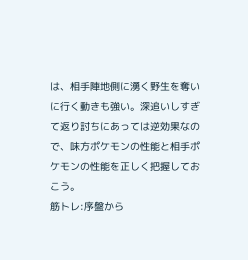は、相手陣地側に湧く野生を奪いに行く動きも強い。深追いしすぎて返り討ちにあっては逆効果なので、味方ポケモンの性能と相手ポケモンの性能を正しく把握しておこう。
筋トレ:序盤から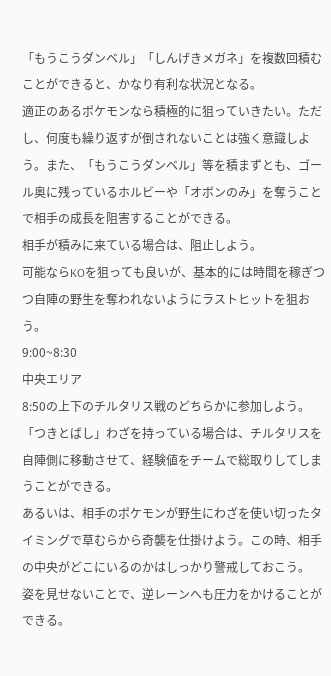「もうこうダンベル」「しんげきメガネ」を複数回積むことができると、かなり有利な状況となる。
適正のあるポケモンなら積極的に狙っていきたい。ただし、何度も繰り返すが倒されないことは強く意識しよう。また、「もうこうダンベル」等を積まずとも、ゴール奥に残っているホルビーや「オボンのみ」を奪うことで相手の成長を阻害することができる。
相手が積みに来ている場合は、阻止しよう。
可能ならKOを狙っても良いが、基本的には時間を稼ぎつつ自陣の野生を奪われないようにラストヒットを狙おう。
9:00~8:30
中央エリア
8:50の上下のチルタリス戦のどちらかに参加しよう。
「つきとばし」わざを持っている場合は、チルタリスを自陣側に移動させて、経験値をチームで総取りしてしまうことができる。
あるいは、相手のポケモンが野生にわざを使い切ったタイミングで草むらから奇襲を仕掛けよう。この時、相手の中央がどこにいるのかはしっかり警戒しておこう。
姿を見せないことで、逆レーンへも圧力をかけることができる。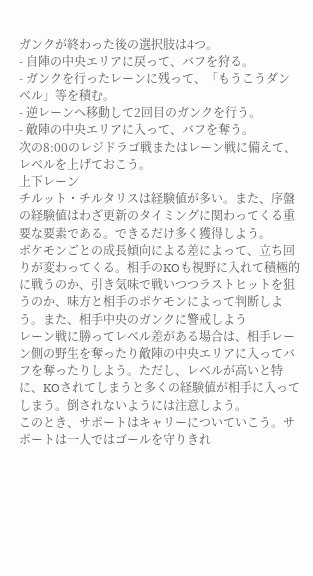ガンクが終わった後の選択肢は4つ。
- 自陣の中央エリアに戻って、バフを狩る。
- ガンクを行ったレーンに残って、「もうこうダンベル」等を積む。
- 逆レーンへ移動して2回目のガンクを行う。
- 敵陣の中央エリアに入って、バフを奪う。
次の8:00のレジドラゴ戦またはレーン戦に備えて、レベルを上げておこう。
上下レーン
チルット・チルタリスは経験値が多い。また、序盤の経験値はわざ更新のタイミングに関わってくる重要な要素である。できるだけ多く獲得しよう。
ポケモンごとの成長傾向による差によって、立ち回りが変わってくる。相手のKOも視野に入れて積極的に戦うのか、引き気味で戦いつつラストヒットを狙うのか、味方と相手のポケモンによって判断しよう。また、相手中央のガンクに警戒しよう
レーン戦に勝ってレベル差がある場合は、相手レーン側の野生を奪ったり敵陣の中央エリアに入ってバフを奪ったりしよう。ただし、レベルが高いと特に、KOされてしまうと多くの経験値が相手に入ってしまう。倒されないようには注意しよう。
このとき、サポートはキャリーについていこう。サポートは一人ではゴールを守りきれ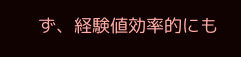ず、経験値効率的にも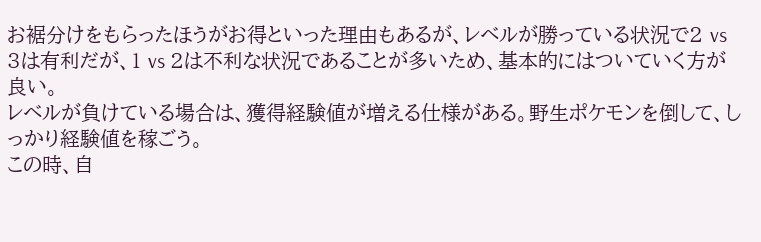お裾分けをもらったほうがお得といった理由もあるが、レベルが勝っている状況で2 vs 3は有利だが、1 vs 2は不利な状況であることが多いため、基本的にはついていく方が良い。
レベルが負けている場合は、獲得経験値が増える仕様がある。野生ポケモンを倒して、しっかり経験値を稼ごう。
この時、自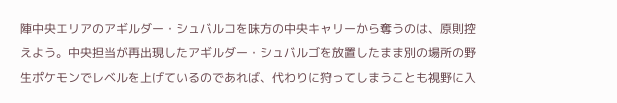陣中央エリアのアギルダー・シュバルコを味方の中央キャリーから奪うのは、原則控えよう。中央担当が再出現したアギルダー・シュバルゴを放置したまま別の場所の野生ポケモンでレベルを上げているのであれば、代わりに狩ってしまうことも視野に入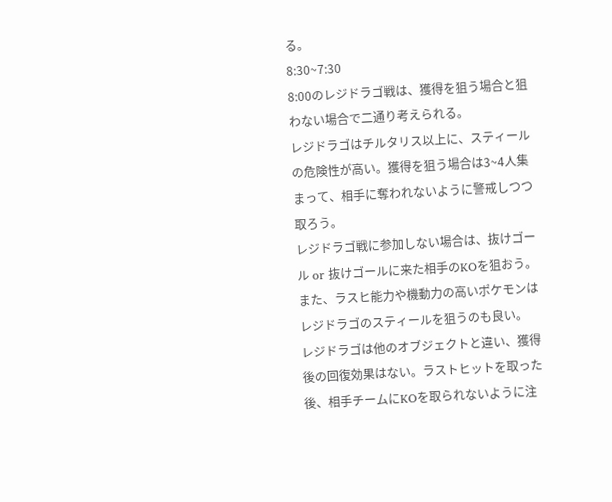る。
8:30~7:30
8:00のレジドラゴ戦は、獲得を狙う場合と狙わない場合で二通り考えられる。
レジドラゴはチルタリス以上に、スティールの危険性が高い。獲得を狙う場合は3~4人集まって、相手に奪われないように警戒しつつ取ろう。
レジドラゴ戦に参加しない場合は、抜けゴール or 抜けゴールに来た相手のKOを狙おう。また、ラスヒ能力や機動力の高いポケモンはレジドラゴのスティールを狙うのも良い。
レジドラゴは他のオブジェクトと違い、獲得後の回復効果はない。ラストヒットを取った後、相手チームにKOを取られないように注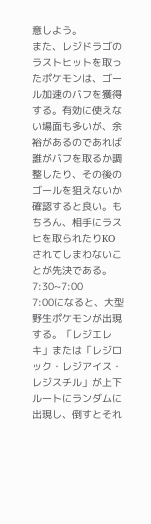意しよう。
また、レジドラゴのラストヒットを取ったポケモンは、ゴール加速のバフを獲得する。有効に使えない場面も多いが、余裕があるのであれば誰がバフを取るか調整したり、その後のゴールを狙えないか確認すると良い。もちろん、相手にラスヒを取られたりKOされてしまわないことが先決である。
7:30~7:00
7:00になると、大型野生ポケモンが出現する。「レジエレキ」または「レジロック・レジアイス・レジスチル」が上下ルートにランダムに出現し、倒すとそれ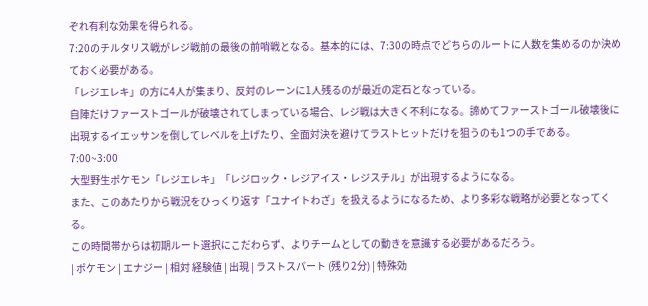ぞれ有利な効果を得られる。
7:20のチルタリス戦がレジ戦前の最後の前哨戦となる。基本的には、7:30の時点でどちらのルートに人数を集めるのか決めておく必要がある。
「レジエレキ」の方に4人が集まり、反対のレーンに1人残るのが最近の定石となっている。
自陣だけファーストゴールが破壊されてしまっている場合、レジ戦は大きく不利になる。諦めてファーストゴール破壊後に出現するイエッサンを倒してレベルを上げたり、全面対決を避けてラストヒットだけを狙うのも1つの手である。
7:00~3:00
大型野生ポケモン「レジエレキ」「レジロック・レジアイス・レジスチル」が出現するようになる。
また、このあたりから戦況をひっくり返す「ユナイトわざ」を扱えるようになるため、より多彩な戦略が必要となってくる。
この時間帯からは初期ルート選択にこだわらず、よりチームとしての動きを意識する必要があるだろう。
| ポケモン | エナジー | 相対 経験値 | 出現 | ラストスパート (残り2分) | 特殊効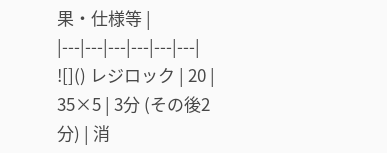果・仕様等 |
|---|---|---|---|---|---|
![]() レジロック | 20 | 35×5 | 3分 (その後2分) | 消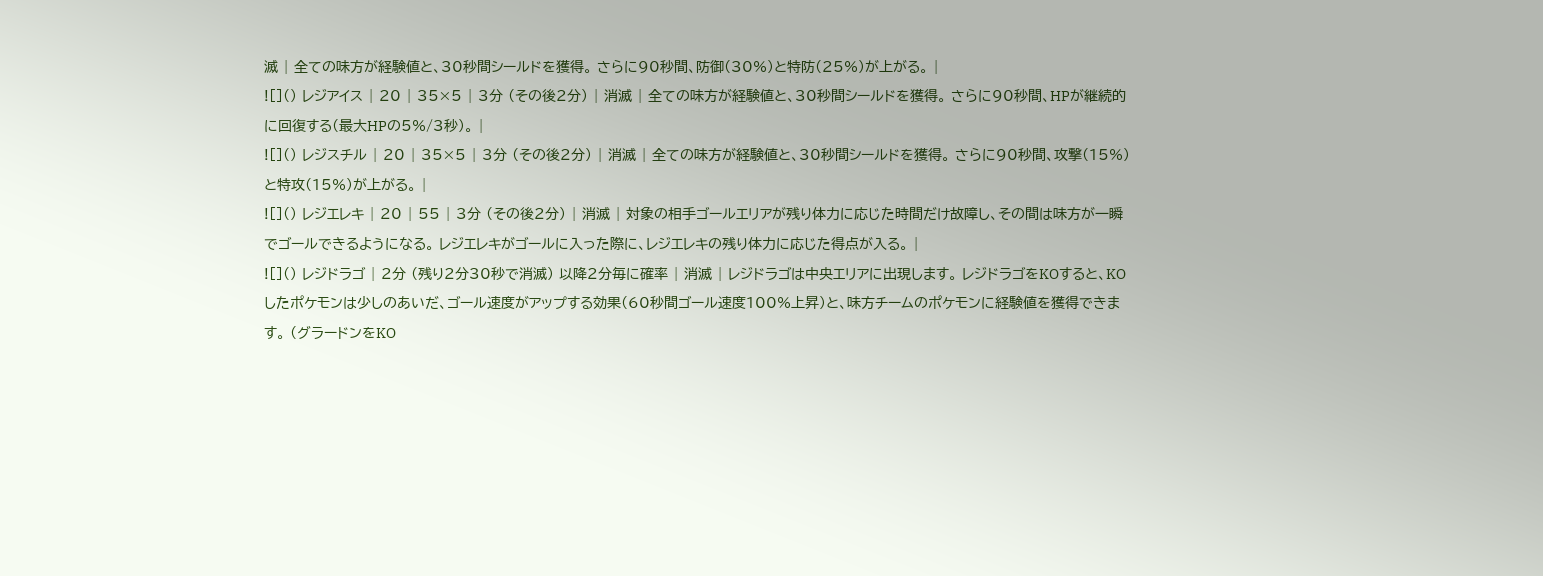滅 | 全ての味方が経験値と、30秒間シールドを獲得。 さらに90秒間、防御(30%)と特防(25%)が上がる。 |
![]() レジアイス | 20 | 35×5 | 3分 (その後2分) | 消滅 | 全ての味方が経験値と、30秒間シールドを獲得。 さらに90秒間、HPが継続的に回復する(最大HPの5%/3秒)。 |
![]() レジスチル | 20 | 35×5 | 3分 (その後2分) | 消滅 | 全ての味方が経験値と、30秒間シールドを獲得。 さらに90秒間、攻撃(15%)と特攻(15%)が上がる。 |
![]() レジエレキ | 20 | 55 | 3分 (その後2分) | 消滅 | 対象の相手ゴールエリアが残り体力に応じた時間だけ故障し、その間は味方が一瞬でゴールできるようになる。 レジエレキがゴールに入った際に、レジエレキの残り体力に応じた得点が入る。 |
![]() レジドラゴ | 2分 (残り2分30秒で消滅) 以降2分毎に確率 | 消滅 | レジドラゴは中央エリアに出現します。 レジドラゴをKOすると、KOしたポケモンは少しのあいだ、ゴール速度がアップする効果(60秒間ゴール速度100%上昇)と、味方チームのポケモンに経験値を獲得できます。 (グラードンをKO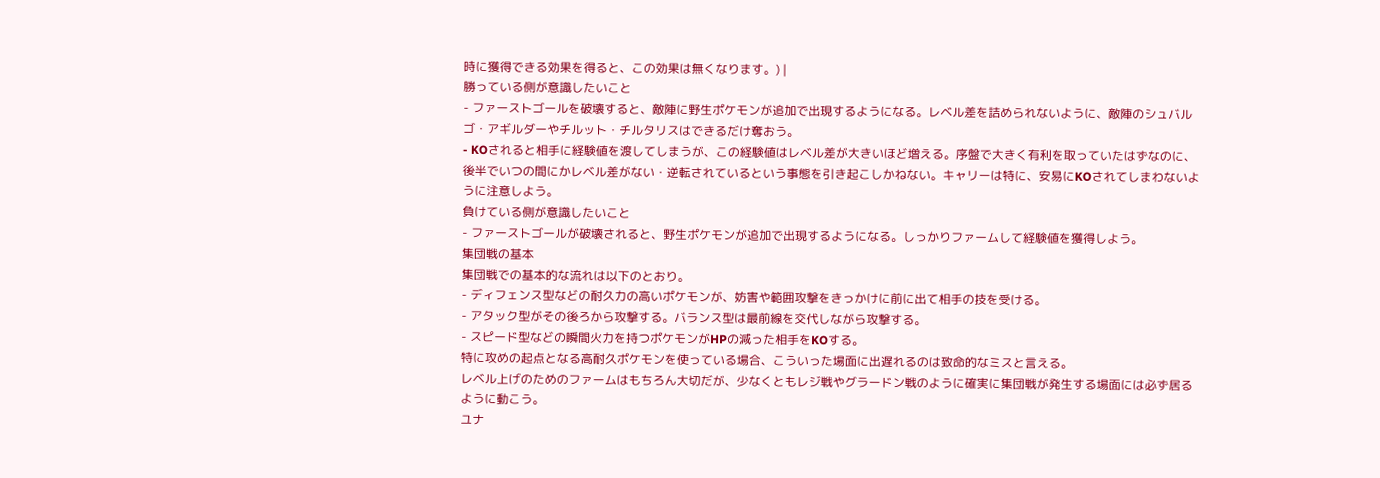時に獲得できる効果を得ると、この効果は無くなります。) |
勝っている側が意識したいこと
- ファーストゴールを破壊すると、敵陣に野生ポケモンが追加で出現するようになる。レベル差を詰められないように、敵陣のシュバルゴ・アギルダーやチルット・チルタリスはできるだけ奪おう。
- KOされると相手に経験値を渡してしまうが、この経験値はレベル差が大きいほど増える。序盤で大きく有利を取っていたはずなのに、後半でいつの間にかレベル差がない・逆転されているという事態を引き起こしかねない。キャリーは特に、安易にKOされてしまわないように注意しよう。
負けている側が意識したいこと
- ファーストゴールが破壊されると、野生ポケモンが追加で出現するようになる。しっかりファームして経験値を獲得しよう。
集団戦の基本
集団戦での基本的な流れは以下のとおり。
- ディフェンス型などの耐久力の高いポケモンが、妨害や範囲攻撃をきっかけに前に出て相手の技を受ける。
- アタック型がその後ろから攻撃する。バランス型は最前線を交代しながら攻撃する。
- スピード型などの瞬間火力を持つポケモンがHPの減った相手をKOする。
特に攻めの起点となる高耐久ポケモンを使っている場合、こういった場面に出遅れるのは致命的なミスと言える。
レベル上げのためのファームはもちろん大切だが、少なくともレジ戦やグラードン戦のように確実に集団戦が発生する場面には必ず居るように動こう。
ユナ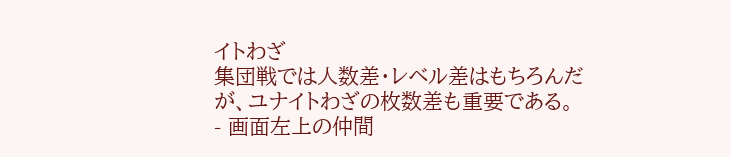イトわざ
集団戦では人数差・レベル差はもちろんだが、ユナイトわざの枚数差も重要である。
- 画面左上の仲間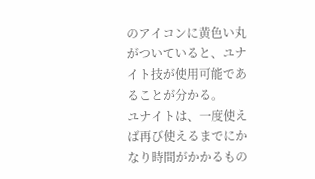のアイコンに黄色い丸がついていると、ユナイト技が使用可能であることが分かる。
ユナイトは、一度使えば再び使えるまでにかなり時間がかかるもの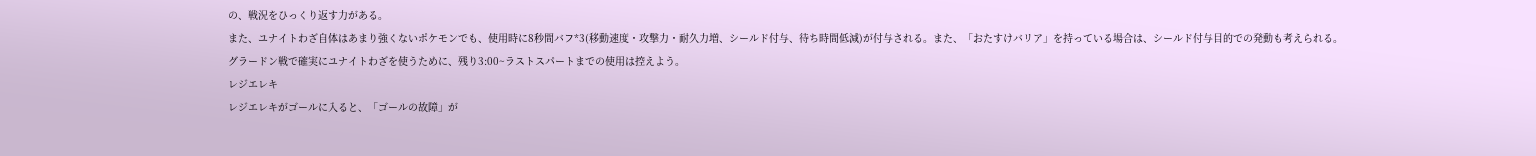の、戦況をひっくり返す力がある。
また、ユナイトわざ自体はあまり強くないポケモンでも、使用時に8秒間バフ*3(移動速度・攻撃力・耐久力増、シールド付与、待ち時間低減)が付与される。また、「おたすけバリア」を持っている場合は、シールド付与目的での発動も考えられる。
グラードン戦で確実にユナイトわざを使うために、残り3:00~ラストスパートまでの使用は控えよう。
レジエレキ
レジエレキがゴールに入ると、「ゴールの故障」が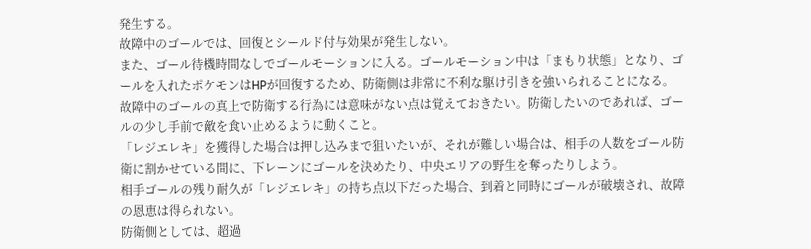発生する。
故障中のゴールでは、回復とシールド付与効果が発生しない。
また、ゴール待機時間なしでゴールモーションに入る。ゴールモーション中は「まもり状態」となり、ゴールを入れたポケモンはHPが回復するため、防衛側は非常に不利な駆け引きを強いられることになる。
故障中のゴールの真上で防衛する行為には意味がない点は覚えておきたい。防衛したいのであれば、ゴールの少し手前で敵を食い止めるように動くこと。
「レジエレキ」を獲得した場合は押し込みまで狙いたいが、それが難しい場合は、相手の人数をゴール防衛に割かせている間に、下レーンにゴールを決めたり、中央エリアの野生を奪ったりしよう。
相手ゴールの残り耐久が「レジエレキ」の持ち点以下だった場合、到着と同時にゴールが破壊され、故障の恩恵は得られない。
防衛側としては、超過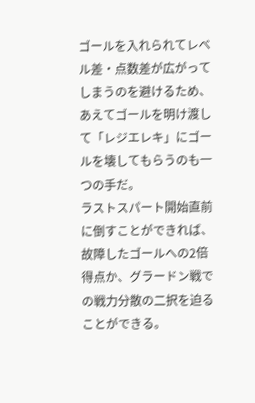ゴールを入れられてレベル差・点数差が広がってしまうのを避けるため、あえてゴールを明け渡して「レジエレキ」にゴールを壊してもらうのも一つの手だ。
ラストスパート開始直前に倒すことができれば、故障したゴールへの2倍得点か、グラードン戦での戦力分散の二択を迫ることができる。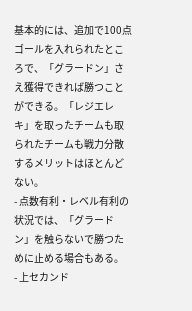基本的には、追加で100点ゴールを入れられたところで、「グラードン」さえ獲得できれば勝つことができる。「レジエレキ」を取ったチームも取られたチームも戦力分散するメリットはほとんどない。
- 点数有利・レベル有利の状況では、「グラードン」を触らないで勝つために止める場合もある。
- 上セカンド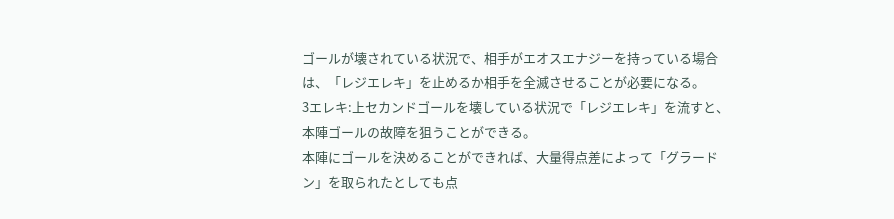ゴールが壊されている状況で、相手がエオスエナジーを持っている場合は、「レジエレキ」を止めるか相手を全滅させることが必要になる。
3エレキ:上セカンドゴールを壊している状況で「レジエレキ」を流すと、本陣ゴールの故障を狙うことができる。
本陣にゴールを決めることができれば、大量得点差によって「グラードン」を取られたとしても点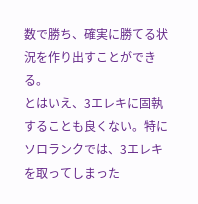数で勝ち、確実に勝てる状況を作り出すことができる。
とはいえ、3エレキに固執することも良くない。特にソロランクでは、3エレキを取ってしまった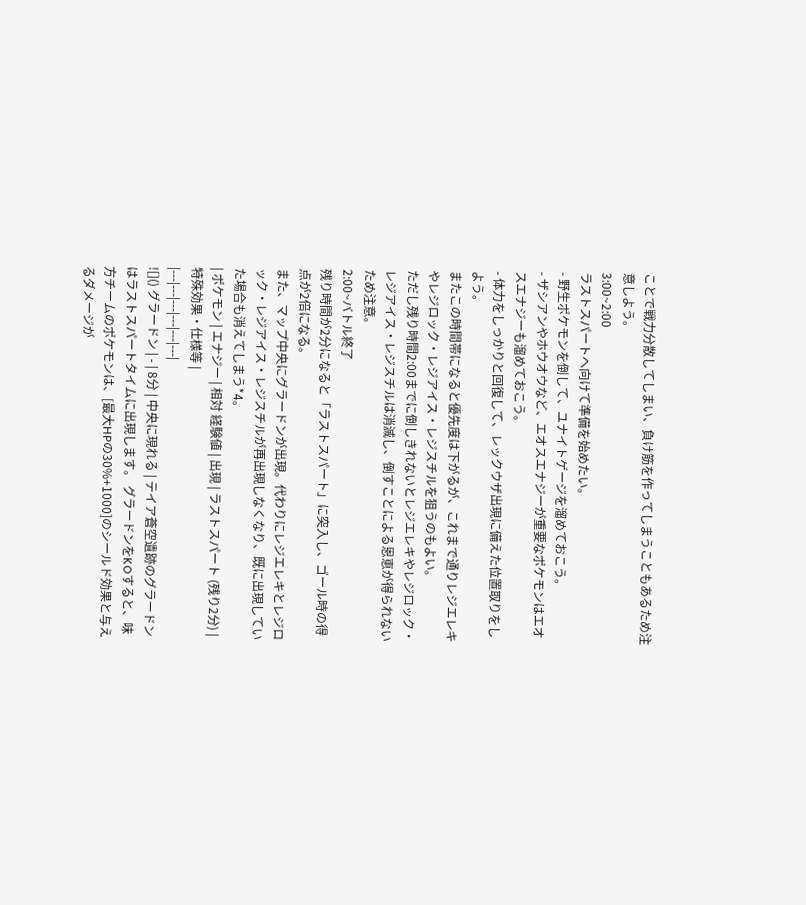ことで戦力分散してしまい、負け筋を作ってしまうこともあるため注意しよう。
3:00~2:00
ラストスパートへ向けて準備を始めたい。
- 野生ポケモンを倒して、ユナイトゲージを溜めておこう。
- ザシアンやホウオウなど、エオスエナジーが重要なポケモンはエオスエナジーも溜めておこう。
- 体力をしっかりと回復して、レックウザ出現に備えた位置取りをしよう。
またこの時間帯になると優先度は下がるが、これまで通りレジエレキやレジロック・レジアイス・レジスチルを狙うのもよい。
ただし残り時間2:00までに倒しきれないとレジエレキやレジロック・レジアイス・レジスチルは消滅し、倒すことによる恩恵が得られないため注意。
2:00~バトル終了
残り時間が2分になると「ラストスパート」に突入し、ゴール時の得点が2倍になる。
また、マップ中央にグラードンが出現。代わりにレジエレキとレジロック・レジアイス・レジスチルが再出現しなくなり、既に出現していた場合も消えてしまう*4。
| ポケモン | エナジー | 相対 経験値 | 出現 | ラストスパート (残り2分) | 特殊効果・仕様等 |
|---|---|---|---|---|---|
![]() グラードン | - | 8分 | 中央に現れる | テイア蒼空遺跡のグラードンはラストスパートタイムに出現します。 グラードンをKOすると、味方チームのポケモンは、[最大HPの30%+1000]のシールド効果と与えるダメージが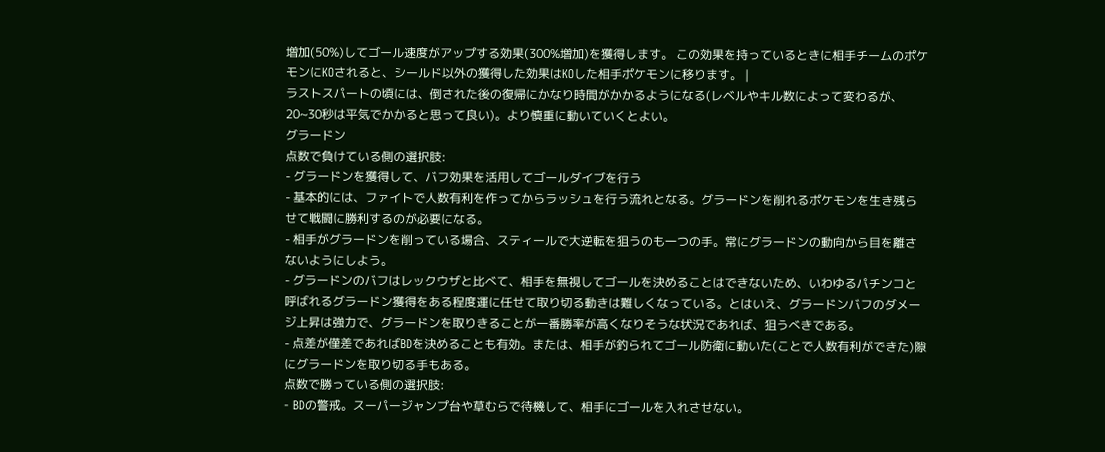増加(50%)してゴール速度がアップする効果(300%増加)を獲得します。 この効果を持っているときに相手チームのポケモンにKOされると、シールド以外の獲得した効果はKOした相手ポケモンに移ります。 |
ラストスパートの頃には、倒された後の復帰にかなり時間がかかるようになる(レベルやキル数によって変わるが、20~30秒は平気でかかると思って良い)。より慎重に動いていくとよい。
グラードン
点数で負けている側の選択肢:
- グラードンを獲得して、バフ効果を活用してゴールダイブを行う
- 基本的には、ファイトで人数有利を作ってからラッシュを行う流れとなる。グラードンを削れるポケモンを生き残らせて戦闘に勝利するのが必要になる。
- 相手がグラードンを削っている場合、スティールで大逆転を狙うのも一つの手。常にグラードンの動向から目を離さないようにしよう。
- グラードンのバフはレックウザと比べて、相手を無視してゴールを決めることはできないため、いわゆるパチンコと呼ばれるグラードン獲得をある程度運に任せて取り切る動きは難しくなっている。とはいえ、グラードンバフのダメージ上昇は強力で、グラードンを取りきることが一番勝率が高くなりそうな状況であれば、狙うべきである。
- 点差が僅差であればBDを決めることも有効。または、相手が釣られてゴール防衛に動いた(ことで人数有利ができた)隙にグラードンを取り切る手もある。
点数で勝っている側の選択肢:
- BDの警戒。スーパージャンプ台や草むらで待機して、相手にゴールを入れさせない。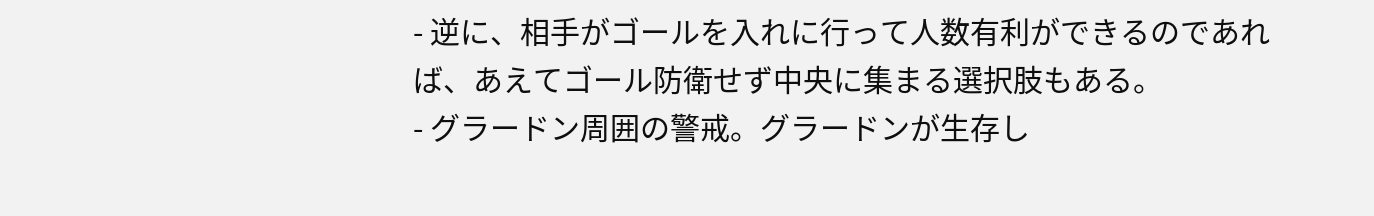- 逆に、相手がゴールを入れに行って人数有利ができるのであれば、あえてゴール防衛せず中央に集まる選択肢もある。
- グラードン周囲の警戒。グラードンが生存し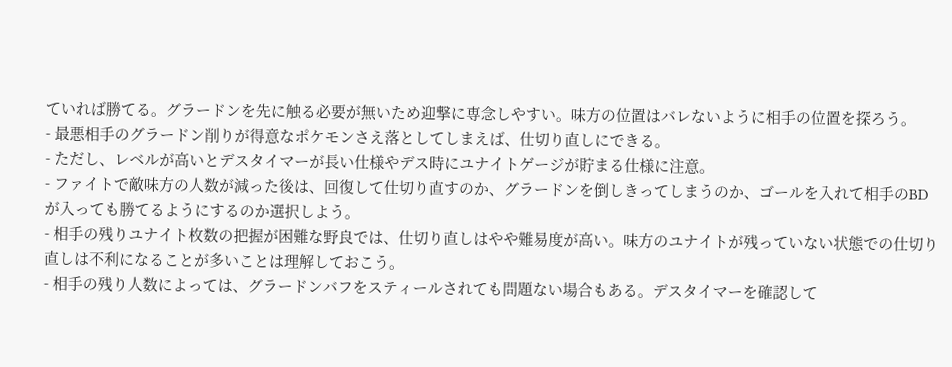ていれば勝てる。グラードンを先に触る必要が無いため迎撃に専念しやすい。味方の位置はバレないように相手の位置を探ろう。
- 最悪相手のグラードン削りが得意なポケモンさえ落としてしまえば、仕切り直しにできる。
- ただし、レベルが高いとデスタイマーが長い仕様やデス時にユナイトゲージが貯まる仕様に注意。
- ファイトで敵味方の人数が減った後は、回復して仕切り直すのか、グラードンを倒しきってしまうのか、ゴールを入れて相手のBDが入っても勝てるようにするのか選択しよう。
- 相手の残りユナイト枚数の把握が困難な野良では、仕切り直しはやや難易度が高い。味方のユナイトが残っていない状態での仕切り直しは不利になることが多いことは理解しておこう。
- 相手の残り人数によっては、グラードンバフをスティールされても問題ない場合もある。デスタイマーを確認して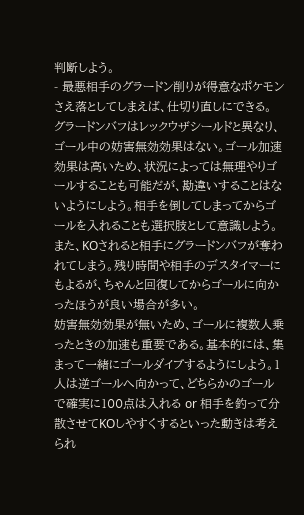判断しよう。
- 最悪相手のグラードン削りが得意なポケモンさえ落としてしまえば、仕切り直しにできる。
グラードンバフはレックウザシールドと異なり、ゴール中の妨害無効効果はない。ゴール加速効果は高いため、状況によっては無理やりゴールすることも可能だが、勘違いすることはないようにしよう。相手を倒してしまってからゴールを入れることも選択肢として意識しよう。
また、KOされると相手にグラードンバフが奪われてしまう。残り時間や相手のデスタイマーにもよるが、ちゃんと回復してからゴールに向かったほうが良い場合が多い。
妨害無効効果が無いため、ゴールに複数人乗ったときの加速も重要である。基本的には、集まって一緒にゴールダイブするようにしよう。1人は逆ゴールへ向かって、どちらかのゴールで確実に100点は入れる or 相手を釣って分散させてKOしやすくするといった動きは考えられ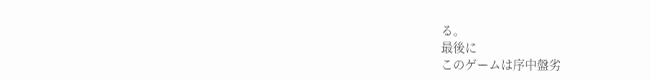る。
最後に
このゲームは序中盤劣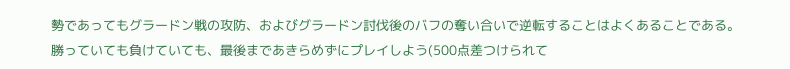勢であってもグラードン戦の攻防、およびグラードン討伐後のバフの奪い合いで逆転することはよくあることである。
勝っていても負けていても、最後まであきらめずにプレイしよう(500点差つけられて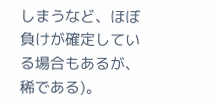しまうなど、ほぼ負けが確定している場合もあるが、稀である)。